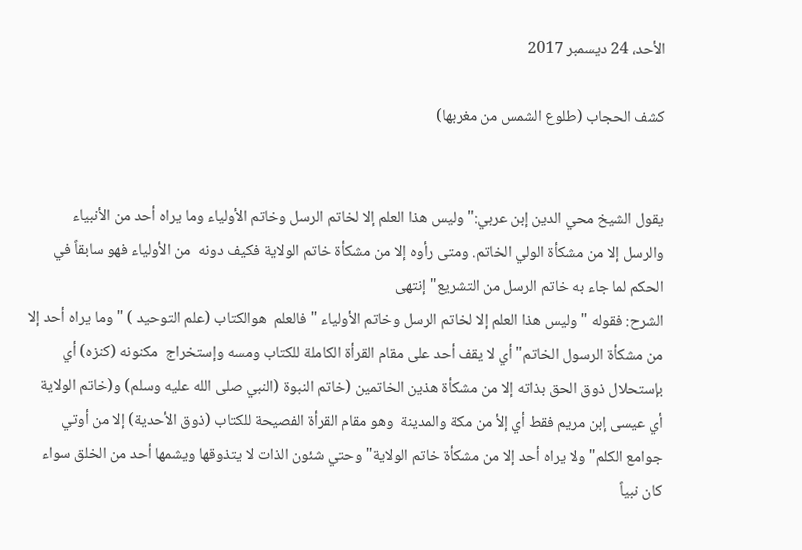الأحد، 24 ديسمبر 2017

كشف الحجاب (طلوع الشمس من مغربها)


يقول الشيخ محي الدين إبن عربي:"وليس هذا العلم إلا لخاتم الرسل وخاتم الأولياء وما يراه أحد من الأنبياء والرسل إلا من مشكأة الولي الخاتم. ومتى رأوه إلا من مشكأة خاتم الولاية فكيف دونه  من الأولياء فهو سابقاً في الحكم لما جاء به خاتم الرسل من التشريع" إنتهى
الشرح: فقوله " وليس هذا العلم إلا لخاتم الرسل وخاتم الأولياء " فالعلم  هوالكتاب (علم التوحيد ) " وما يراه أحد إلا من مشكأة الرسول الخاتم" أي لا يقف أحد على مقام القرأة الكاملة للكتاب ومسه وإستخراج  مكنونه (كنزه) أي بإستحلال ذوق الحق بذاته إلا من مشكأة هذين الخاتمين (خاتم النبوة (النبي صلى الله عليه وسلم) و(خاتم الولاية أي عيسى إبن مريم فقط أي إلأ من مكة والمدينة  وهو مقام القرأة الفصيحة للكتاب (ذوق الأحدية) إلا من أوتي جوامع الكلم" ولا يراه أحد إلا من مشكأة خاتم الولاية" وحتي شئون الذات لا يتذوقها ويشمها أحد من الخلق سواء كان نبياً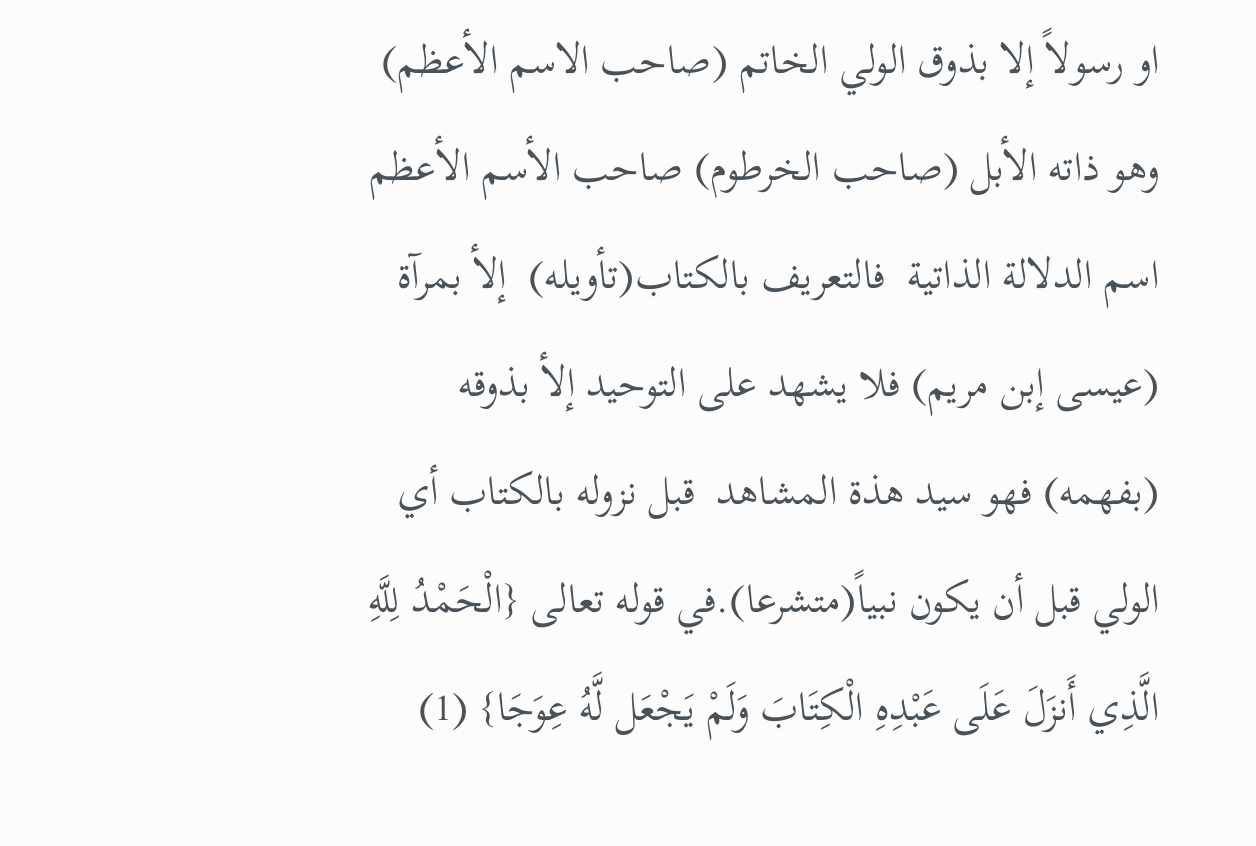او رسولاً إلا بذوق الولي الخاتم (صاحب الاسم الأعظم) وهو ذاته الأبل (صاحب الخرطوم) صاحب الأسم الأعظم اسم الدلالة الذاتية  فالتعريف بالكتاب(تأويله)  إلأ بمرآة (عيسى إبن مريم) فلا يشهد على التوحيد إلأ بذوقه (بفهمه) فهو سيد هذة المشاهد  قبل نزوله بالكتاب أي الولي قبل أن يكون نبياً(متشرعا).في قوله تعالى {الْحَمْدُ لِلَّهِ الَّذِي أَنزَلَ عَلَى عَبْدِهِ الْكِتَابَ وَلَمْ يَجْعَل لَّهُ عِوَجَا} (1)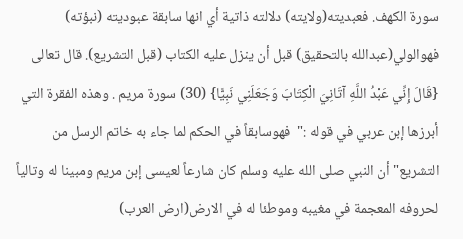سورة الكهف. فعبديته(ولايته) دلالته ذاتية أي انها سابقة عبوديته (نبؤته) فهوالولي(عبدالله بالتحقيق) قبل أن ينزل عليه الكتاب (قبل التشريع). قال تعالى {قَالَ إِنِّي عَبْدُ اللَّهِ آتَانِيَ الْكِتَابَ وَجَعَلَنِي نَبِيًّا} (30) سورة مريم . وهذه الفقرة التي أبرزها إبن عربي في قوله :"  فهوسابقاً في الحكم لما جاء به خاتم الرسل من التشريع" أن النبي صلى الله عليه وسلم كان شارعاً لعيسى إبن مريم ومبينا له وتالياً لحروفه المعجمة في مغيبه وموطئا له في الارض(ارض العرب)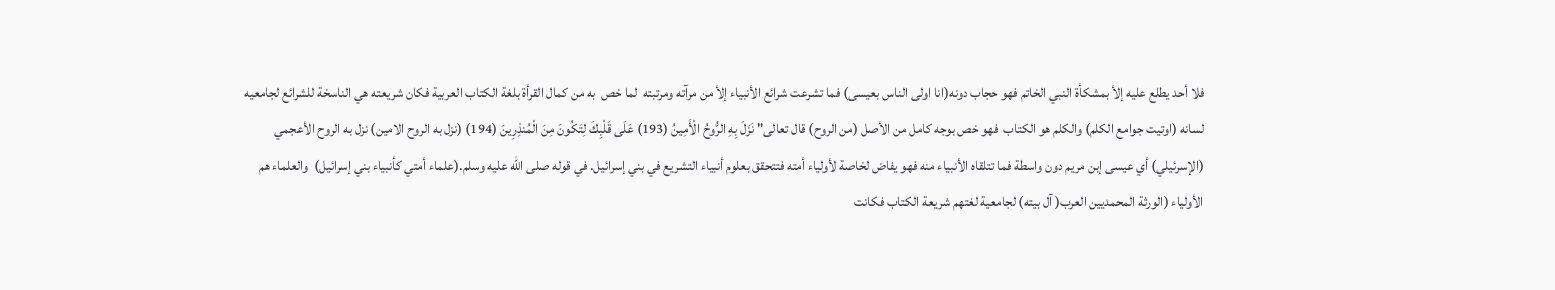فلا أحد يطلع عليه إلأ بمشكأة النبي الخاتم فهو حجاب دونه(انا اولى الناس بعيسى) فما تشرعت شرائع الأنبياء إلأ من مرآته ومرتبته  لما خص  به من كمال القرأة بلغة الكتاب العربية فكان شريعته هي الناسخة للشرائع لجامعيه لسانه (اوتيت جوامع الكلم) والكلم هو الكتاب  فهو خص بوجه كامل من الأصل (من الروح) قال تعالى" نَزَلَ بِهِ الرُّوحُ الْأَمِينُ (193) عَلَى قَلْبِكَ لِتَكُونَ مِنَ الْمُنذِرِينَ (194) (نزل به الروح الامين) نزل به الروح الأعجمي (الإسرئيلي) أي عيسى إبن مريم دون واسطة فما تتلقاه الأنبياء منه فهو يفاض لخاصة لأولياء أمته فتتحقق بعلوم أنبياء التشريع في بني إسرائيل. في قوله صلى الله عليه وسلم.(علماء أمتي كأنبياء بني إسرائيل)  والعلماء هم الأولياء (الورثة المحمديين العرب( آل بيته) لجامعية لغتهم شريعة الكتاب فكانت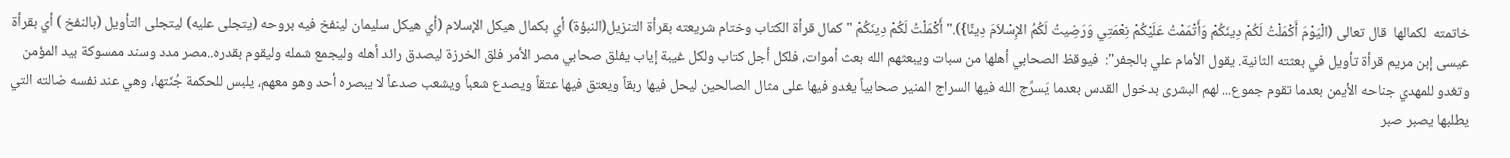خاتمته  لكمالها  قال تعالى (الْيَوْمَ أَكْمَلْتُ لَكُمْ دِينَكُمْ وَأَتْمَمْتُ عَلَيْكُمْ نِعْمَتِي وَرَضِيتُ لَكُمُ الإِسْلاَمَ دِينًا})." أَكْمَلْتُ لَكُمْ دِينَكُمْ " كمال قرأة الكتاب وختام شريعته بقرأة التنزيل(النبؤة) أي بكمال هيكل الإسلام (أي هيكل سليمان لينفخ فيه بروحه (يتجلى عليه) ليتجلى التأويل (بالنفخ ) أي بقرأة عيسى إبن مريم قرأة تأويل في بعثته الثانية. يقول الأمام علي بالجفر":  فيوقظ الصحابي أهلها من سبات ويبعثهم الله بعث أموات، فلكل أجل كتاب ولكل غيبة إياب يفلق صحابي مصر الأمر فلق الخرزة ليصدق رائد أهله وليجمع شمله وليقوم بقدره..مصر مدد وسند ممسوكة بيد المؤمن وتغدو للمهدي جناحه الأيمن بعدما تقوم جموع... لهم البشرى بدخول القدس بعدما يَسرِّج الله فيها السراج المنير صحابياً يغدو فيها على مثال الصالحين ليحل فيها ربقاً ويعتق فيها عتقاً ويصدع شعباً ويشعب صدعاً لا يبصره أحد وهو معهم، يلبس للحكمة جُنّتها، وهي عند نفسه ضالته التي يطلبها يصبر صبر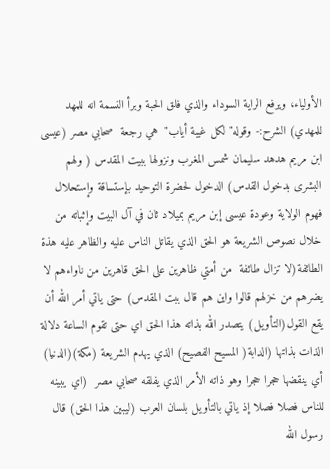الأولياء، ويرفع الراية السوداء والذي فلق الحبة وبرأ النسمة انه للمهد للمهدي) الشرح:- وقوله" لكل غيبة أياب"  هي رجعة  صحابي مصر (عيسى ابن مريم هدهد سليمان شمس المغرب ونزولها ببيت المقدس ( ولهم البشرى بدخول القدس) الدخول لحضرة التوحيد بإستساقة وإستحلال فهوم الولاية وعودة عيسى إبن مريم بميلاد ثان في آل البيت وإثباته من خلال نصوص الشريعة هو الحق الذي يقاتل الناس عليه والظاهر عليه هذة الطائفة(لا تزال طائفة  من أمتي ظاهرين على الحق قاهرين من ناواءهم لا يضرهم من خزلهم قالوا واين هم قال ببت المقدس) حتى ياتي أمر الله أن يقع القول(التأويل) يتصدر الله بذاته هذا الحق اي حتى تقوم الساعة دلالة الذات بذاتها (الدابة( المسيح الفصيح) الذي يهدم الشريعة (مكة)(الدنيا)  أي ينقضها حجرا حجرا وهو ذاته الأمر الذي يفلقه صحابي مصر  (اي يبينه للناس فصلا فصلا إذ ياتي بالتأويل بلسان العرب (ليبين هذا الحق) قال رسول الله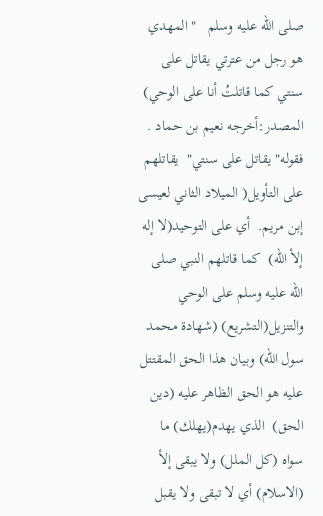صلى الله عليه وسلم   " المهدي هو رجل من عترتي يقاتل على سنتي كما قاتلتُ أنا على الوحي) المصدر:أخرجه نعيم بن حماد . فقوله" يقاتل على سنتي"  يقاتلهم على التأويل( الميلاد الثاني لعيسى إبن مريم.  أي على التوحيد(لا إله إلأ الله)  كما قاتلهم النبي صلى الله عليه وسلم على الوحي والتنزيل(التشريع) (شهادة محمد سول الله) وبيان هذا الحق المقتتل عليه هو الحق الظاهر عليه (دين الحق)  الذي يهدم(يهلك) ما سواه (كل الملل) ولا يبقى إلأ (الاسلام) أي لا تبقى ولا يقبل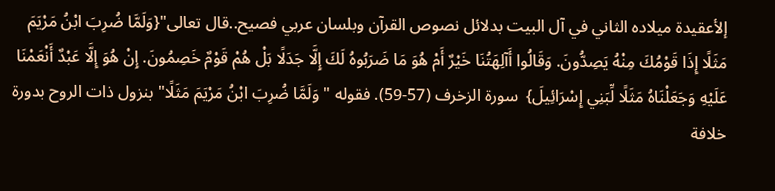إلأعقيدة ميلاده الثاني في آل البيت بدلائل نصوص القرآن وبلسان عربي فصيح..قال تعالى"{وَلَمَّا ضُرِبَ ابْنُ مَرْيَمَ مَثَلًا إِذَا قَوْمُكَ مِنْهُ يَصِدُّونَ. وَقَالُوا أَآلِهَتُنَا خَيْرٌ أَمْ هُوَ مَا ضَرَبُوهُ لَكَ إِلَّا جَدَلًا بَلْ هُمْ قَوْمٌ خَصِمُونَ. إِنْ هُوَ إِلَّا عَبْدٌ أَنْعَمْنَا عَلَيْهِ وَجَعَلْنَاهُ مَثَلًا لِّبَنِي إِسْرَائِيلَ}  سورة الزخرف (57-59). فقوله " وَلَمَّا ضُرِبَ ابْنُ مَرْيَمَ مَثَلًا" بنزول ذات الروح بدورة خلافة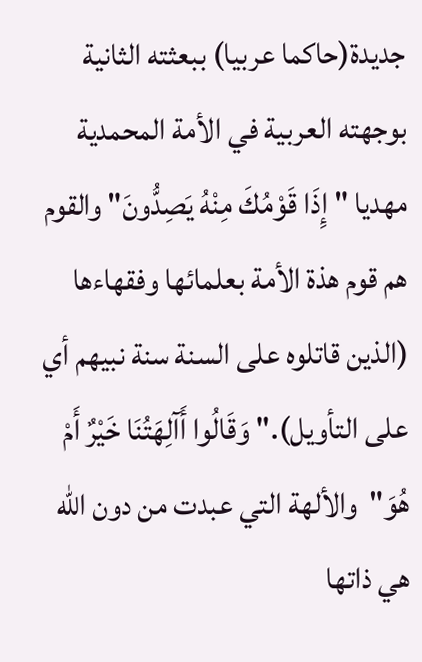جديدة(حاكما عربيا) ببعثته الثانية بوجهته العربية في الأمة المحمدية مهديا " إِذَا قَوْمُكَ مِنْهُ يَصِدُّونَ" والقوم هم قوم هذة الأمة بعلمائها وفقهاءها  (الذين قاتلوه على السنة سنة نبيهم أي على التأويل)." وَقَالُوا أَآلِهَتُنَا خَيْرٌ أَمْ هُوَ"  والألهة التي عبدت من دون الله هي ذاتها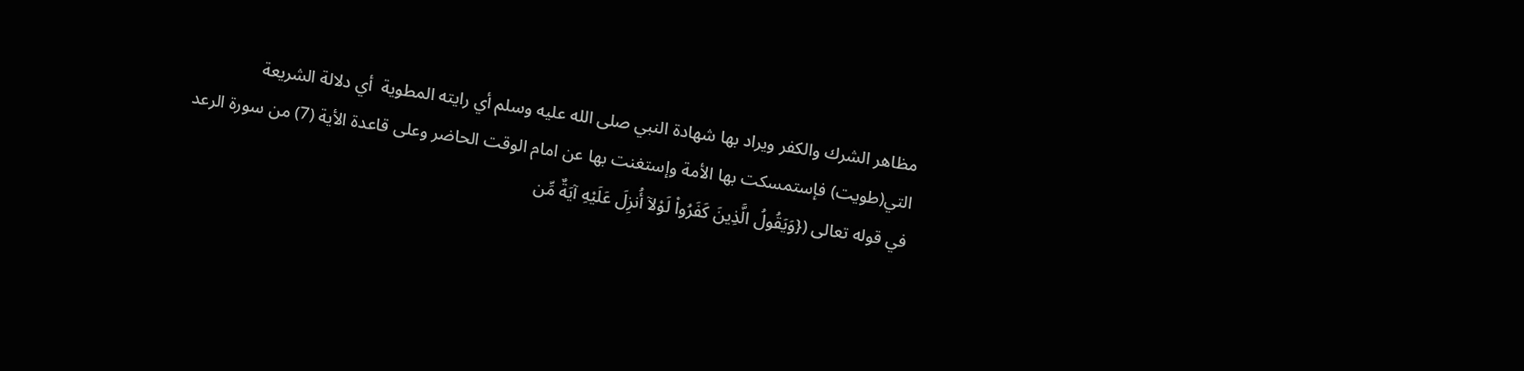مظاهر الشرك والكفر ويراد بها شهادة النبي صلى الله عليه وسلم أي رايته المطوية  أي دلالة الشريعة التي(طويت) فإستمسكت بها الأمة وإستغنت بها عن امام الوقت الحاضر وعلى قاعدة الأية (7) من سورة الرعد  في قوله تعالى ({وَيَقُولُ الَّذِينَ كَفَرُواْ لَوْلآ أُنزِلَ عَلَيْهِ آيَةٌ مِّن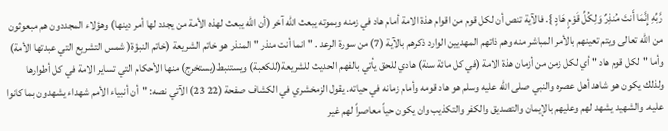رَّبِّهِ إِنَّمَا أَنتَ مُنذِرٌ وَلِكُلِّ قَوْمٍ هَادٍ }. فالآية تنص أن لكل قوم من اقوام هذة الامة أمام هاد في زمنه وبموته يبعث الله آخر (أن الله يبعث لهذه الأمة من يجدد لها أمر دينها) وهؤلاء المجددون هم مبعوثون من الله تعالى ويتم تعينهم بالأمر المباشر منه وهم ذاتهم المهديين الوارد ذكرهم بالآية (7) من سورة الرعد . " انما أنت منذر " المنذر هو خاتم الشريعة (خاتم النبؤة( شمس التشريع التي عبدتها الأمة) وأما "لكل قوم هاد " أي لكل زمن من أزمان هذة الامة (في كل مائة سنة) هادي للحق يأتي بالفهم الحديث للشريعة(للكعبة) ويستنبط(يستخرج) منها الأحكام التي تساير الامة في كل أطوارها ولذلك يكون هو شاهد أهل عصره والنبي صلى الله عليه وسلم هو هاد قومه وأمام زمانه في حياته. يقول الزمخشري في الكشاف صفحة (22 23) الآتي نصه: "أن أنبياء الأمم شهداء يشهدون بما كانوا عليه. والشهيد يشهد لهم وعليهم بالإيمان والتصديق والكفر والتكذيب وان يكون حياً معاصراً لهم غير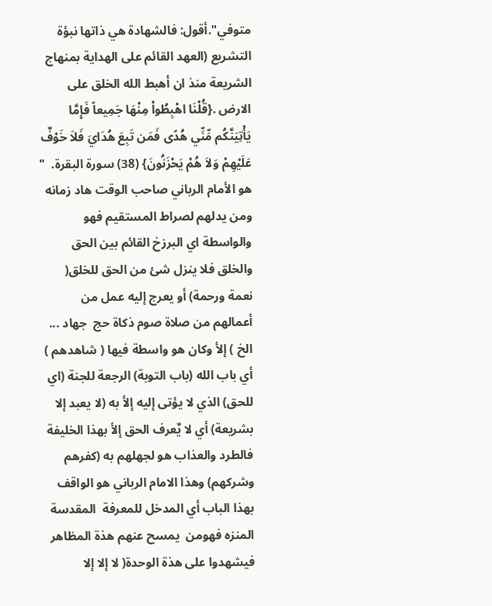متوفي".أقول: فالشهادة هي ذاتها نبؤة التشريع (العهد القائم على الهداية بمنهاج الشريعة منذ ان أهبط الله الخلق على الارض .{قُلْنَا اهْبِطُواْ مِنْهَا جَمِيعاً فَإِمَّا يَأْتِيَنَّكُم مِّنِّي هُدًى فَمَن تَبِعَ هُدَايَ فَلاَ خَوْفٌ عَلَيْهِمْ وَلاَ هُمْ يَحْزَنُونَ} (38) سورة البقرة.  " هو الأمام الرباني صاحب الوقت هاد زمانه ومن يدلهم لصراط المستقيم فهو والواسطة اي البرزخ القائم بين الحق والخلق فلا ينزل شئ من الحق للخلق( نعمة ورحمة) أو يعرج إليه عمل من أعمالهم من صلاة صوم ذكاة حج  جهاد ... الخ ) إلأ وكان هو واسطة فيها ( شاهدهم ) أي باب الله (باب التوبة) الرجعة للجنة (اي للحق) الذي لا يؤتى إليه إلأ به (لا يعبد إلا بشريعة) أي لا يٌعرف الحق إلأ بهذا الخليفة فالطرد والعذاب هو لجهلهم به (كفرهم وشركهم) وهذا الامام الرباني هو الواقف بهذا الباب أي المدخل للمعرفة  المقدسة المنزه فهومن  يمسح عنهم هذة المظاهر فيشهدوا على هذة الوحدة( لا إلا إلا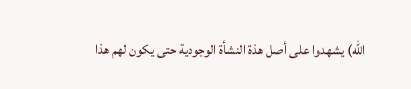الله) يشهدوا على أصل هذة النشأة الوجودية حتى يكون لهم هذا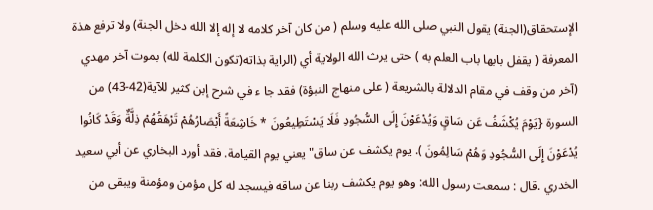الإستحقاق(الجنة) يقول النبي صلى الله عليه وسلم ( من كان آخر كلامه لا إله إلا الله دخل الجنة) ولا ترفع هذة المعرفة ( يقفل بابها باب العلم به ) حتى يرث الله الولاية أي (الراية بذاته(تكون الكلمة لله) بموت آخر مهدي (آخر من وقف في مقام الدلالة بالشريعة ( على منهاج النبؤة) فقد جا ء في شرح إبن كثير للآية(42-43) من السورة {يَوْمَ يُكْشَفُ عَن سَاقٍ وَيُدْعَوْنَ إِلَى السُّجُودِ فَلَا يَسْتَطِيعُونَ * خَاشِعَةً أَبْصَارُهُمْ تَرْهَقُهُمْ ذِلَّةٌ وَقَدْ كَانُوا يُدْعَوْنَ إِلَى السُّجُودِ وَهُمْ سَالِمُونَ ). يوم يكشف عن ساق" يعني يوم القيامة. فقد أورد البخاري عن أبي سعيد الخدري .قال : سمعت رسول الله: وهو يوم يكشف ربنا عن ساقه فيسجد له كل مؤمن ومؤمنة ويبقى من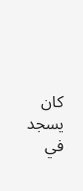كان يسجد في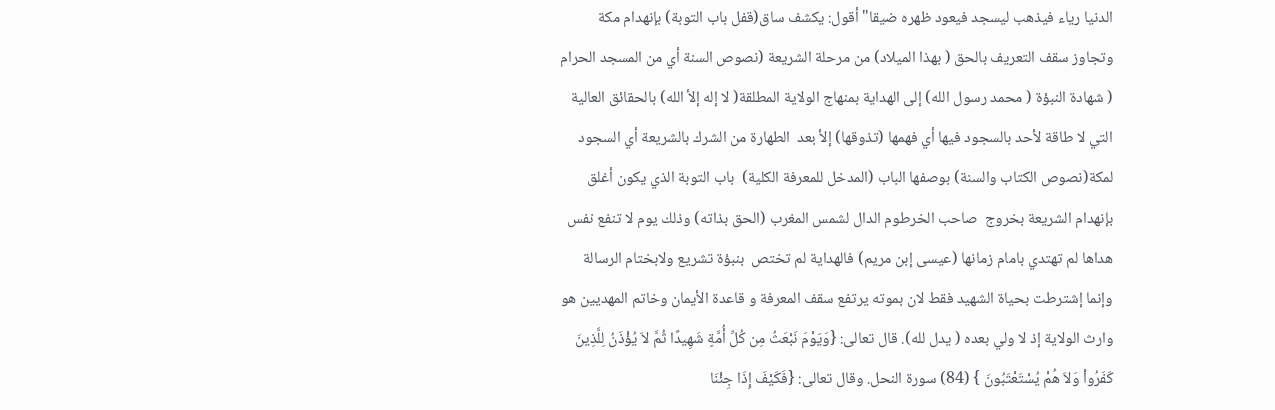الدنيا رياء فيذهب ليسجد فيعود ظهره ضيقا" أقول: يكشف ساق(قفل باب التوبة) بإنهدام مكة وتجاوز سقف التعريف بالحق ( بهذا الميلاد) من مرحلة الشريعة (نصوص السنة أي من المسجد الحرام ( شهادة النبؤة ( محمد رسول الله) إلى الهداية بمنهاج الولاية المطلقة( لا إله إلأ الله) بالحقائق العالية التي لا طاقة لأحد بالسجود فيها أي فهمها (تذوقها) إلأ بعد  الطهارة من الشرك بالشريعة أي السجود لمكة(نصوص الكتاب والسنة) بوصفها الباب (المدخل للمعرفة الكلية)  باب التوبة الذي يكون أغلق بإنهدام الشريعة بخروج  صاحب الخرطوم الدال لشمس المغرب (الحق بذاته) وذلك يوم لا تنفع نفس هداها لم تهتدي بامام زمانها (عيسى إبن مريم) فالهداية لم تختص  بنبؤة تشريع ولابختام الرسالة وإنما إشترطت بحياة الشهيد فقط لان بموته يرتفع سقف المعرفة و قاعدة الأيمان وخاتم المهديين هو وارث الولاية إذ لا ولي بعده ( يدل لله). قال تعالى: {وَيَوْمَ نَبْعَثُ مِن كُلِّ أُمَّةٍ شَهِيدًا ثُمَّ لاَ يُؤْذَنُ لِلَّذِينَ كَفَرُواْ وَلاَ هُمْ يُسْتَعْتَبُونَ } (84) سورة النحل. وقال تعالى: {فَكَيْفَ إِذَا جِئْنَا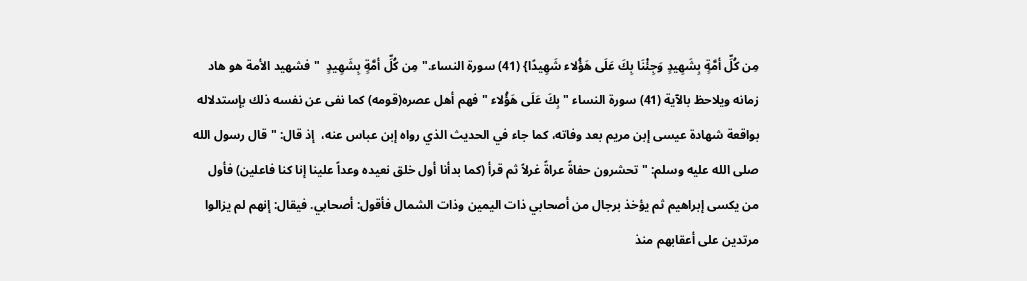مِن كُلِّ أمَّةٍ بِشَهِيدٍ وَجِئْنَا بِكَ عَلَى هَؤُلاء شَهِيدًا} (41) سورة النساء." مِن كُلِّ أمَّةٍ بِشَهِيدٍ  " فشهيد الأمة هو هاد زمانه ويلاحظ بالآية (41) سورة النساء " بِكَ عَلَى هَؤُلاء " فهم أهل عصره(قومه) كما نفى عن نفسه ذلك بإستدلاله بواقعة شهادة عيسى إبن مريم بعد وفاته، كما جاء في الحديث الذي رواه إبن عباس عنه،  إذ قال: "قال رسول الله صلى الله عليه وسلم: "تحشرون حفاةً عراةً غرلاً ثم قرأ (كما بدأنا أول خلق نعيده وعداً علينا إنا كنا فاعلين) فأول من يكسى إبراهيم ثم يؤخذ برجال من أصحابي ذات اليمين وذات الشمال فأقول: أصحابي. فيقال: إنهم لم يزالوا مرتدين على أعقابهم منذ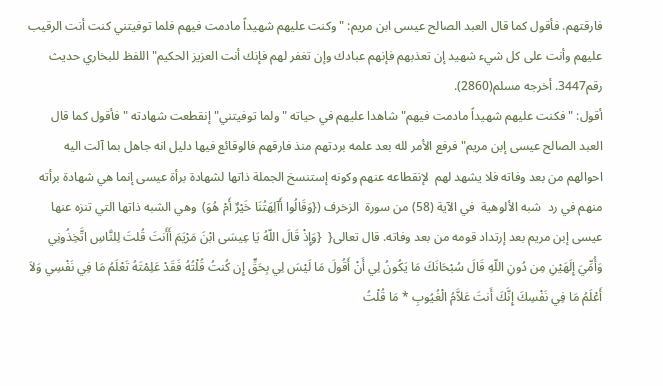فارقتهم. فأقول كما قال العبد الصالح عيسى ابن مريم: "وكنت عليهم شهيداً مادمت فيهم فلما توفيتني كنت أنت الرقيب عليهم وأنت على كل شيء شهيد إن تعذبهم فإنهم عبادك وإن تغفر لهم فإنك أنت العزيز الحكيم" اللفظ للبخاري حديث رقم3447. أخرجه مسلم(2860).
أقول: "فكنت عليهم شهيداً مادمت فيهم" شاهدا عليهم في حياته "ولما توفيتني" إنقطعت شهادته " فأقول كما قال العبد الصالح عيسى إبن مريم" فرفع الأمر لله بعد علمه بردتهم منذ فارقهم فالوقائع فيها دليل انه جاهل بما آلت اليه احوالهم من بعد وفاته فلا يشهد لهم  لإنقطاعه عنهم وكونه إستنسخ الجملة ذاتها لشهادة برأة عيسى إنما هي شهادة برأته منهم في رد  شبه الألوهية  في الآية (58) من سورة  الزخرف ({وَقَالُوا أَآلِهَتُنَا خَيْرٌ أَمْ هُوَ)  وهي الشبه ذاتها التي تنزه عنها عيسى إبن مريم بعد إرتداد قومه من بعد وفاته. قال تعالى{  {وَإِذْ قَالَ اللّهُ يَا عِيسَى ابْنَ مَرْيَمَ أَأَنتَ قُلتَ لِلنَّاسِ اتَّخِذُونِي وَأُمِّيَ إِلَهَيْنِ مِن دُونِ اللّهِ قَالَ سُبْحَانَكَ مَا يَكُونُ لِي أَنْ أَقُولَ مَا لَيْسَ لِي بِحَقٍّ إِن كُنتُ قُلْتُهُ فَقَدْ عَلِمْتَهُ تَعْلَمُ مَا فِي نَفْسِي وَلاَ أَعْلَمُ مَا فِي نَفْسِكَ إِنَّكَ أَنتَ عَلاَّمُ الْغُيُوبِ * مَا قُلْتُ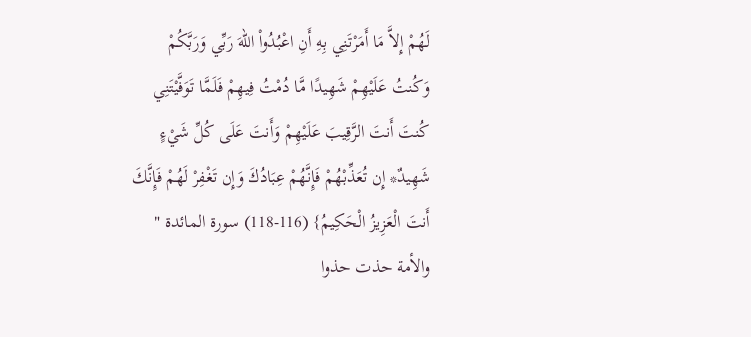لَهُمْ إِلاَّ مَا أَمَرْتَنِي بِهِ أَنِ اعْبُدُواْ اللّهَ رَبِّي وَرَبَّكُمْ وَكُنتُ عَلَيْهِمْ شَهِيدًا مَّا دُمْتُ فِيهِمْ فَلَمَّا تَوَفَّيْتَنِي كُنتَ أَنتَ الرَّقِيبَ عَلَيْهِمْ وَأَنتَ عَلَى كُلِّ شَيْءٍ شَهِيدٌ* إِن تُعَذِّبْهُمْ فَإِنَّهُمْ عِبَادُكَ وَإِن تَغْفِرْ لَهُمْ فَإِنَّكَ أَنتَ الْعَزِيزُ الْحَكِيمُ} (116-118) سورة المائدة " والأمة حذت حذوا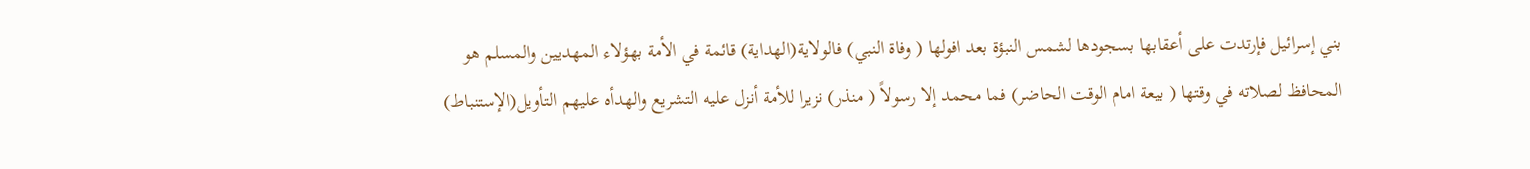بني إسرائيل فإرتدت على أعقابها بسجودها لشمس النبؤة بعد افولها ( وفاة النبي) فالولاية(الهداية) قائمة في الأمة بهؤلاء المهديين والمسلم هو المحافظ لصلاته في وقتها ( بيعة امام الوقت الحاضر) فما محمد إلا رسولاً ( منذر) نزيرا للأمة أنزل عليه التشريع والهدأه عليهم التأويل(الإستنباط)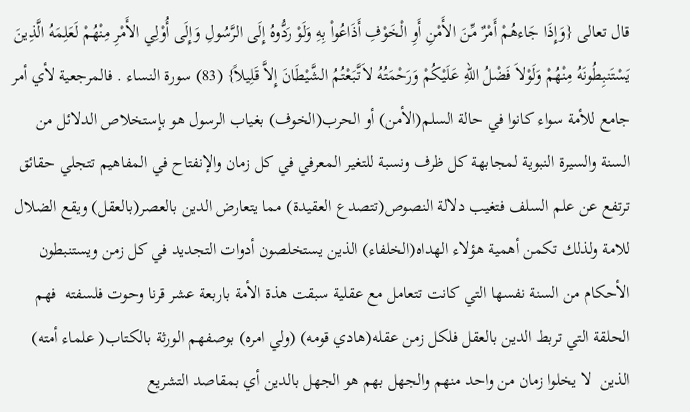قال تعالى {وَإِذَا جَاءهُمْ أَمْرٌ مِّنَ الأَمْنِ أَوِ الْخَوْفِ أَذَاعُواْ بِهِ وَلَوْ رَدُّوهُ إِلَى الرَّسُولِ وَإِلَى أُوْلِي الأَمْرِ مِنْهُمْ لَعَلِمَهُ الَّذِينَ يَسْتَنبِطُونَهُ مِنْهُمْ وَلَوْلاَ فَضْلُ اللّهِ عَلَيْكُمْ وَرَحْمَتُهُ لاَتَّبَعْتُمُ الشَّيْطَانَ إِلاَّ قَلِيلاً} (83) سورة النساء . فالمرجعية لأي أمر جامع للأمة سواء كانوا في حالة السلم(الأمن) أو الحرب(الخوف) بغياب الرسول هو بإستخلاص الدلائل من السنة والسيرة النبوية لمجابهة كل ظرف ونسبة للتغير المعرفي في كل زمان والإنفتاح في المفاهيم تتجلي حقائق ترتفع عن علم السلف فتغيب دلالة النصوص(تتصدع العقيدة) مما يتعارض الدين بالعصر(بالعقل) ويقع الضلال للامة ولذلك تكمن أهمية هؤلاء الهداه(الخلفاء) الذين يستخلصون أدوات التجديد في كل زمن ويستنبطون الأحكام من السنة نفسها التي كانت تتعامل مع عقلية سبقت هذة الأمة باربعة عشر قرنا وحوت فلسفته  فهم الحلقة التي تربط الدين بالعقل فلكل زمن عقله(هادي قومه) (ولي امره) بوصفهم الورثة بالكتاب( علماء أمته)  الذين  لا يخلوا زمان من واحد منهم والجهل بهم هو الجهل بالدين أي بمقاصد التشريع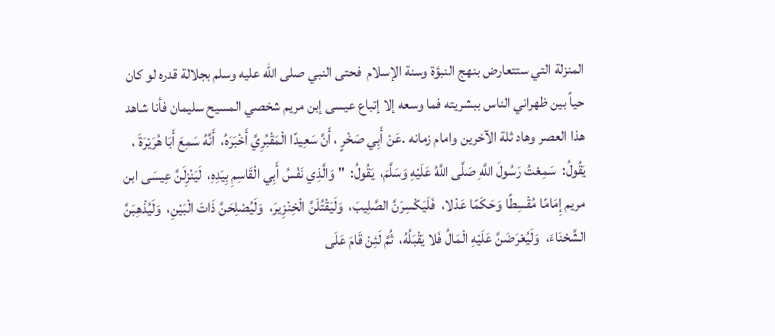المنزلة التي ستتعارض بنهج النبؤة وسنة الإسلام  فحتى النبي صلى الله عليه وسلم بجلالة قدره لو كان حياً بين ظهراني الناس ببشريته فما وسعه إلا إتباع عيسى إبن مريم شخصي المسيح سليمان فأنا شاهد هذا العصر وهاد ثلة الآخرين وامام زمانه .عَنْ أَبِي صَخْرٍ ، أَنَّ سَعِيدًا الْمَقْبُرِيَّ أَخْبَرَهُ،  أَنَّهُ سَمِعَ أَبَا هُرَيْرَةَ ، يَقُولُ:  سَمِعْتُ رَسُولَ اللَّهِ صَلَّى اللَّهُ عَلَيْهِ وَسَلَّمَ،  يَقُولُ:  " وَالَّذِي نَفْسُ أَبِي الْقَاسِمِ بِيَدِهِ،  لَيَنْزِلَنَّ عِيسَى ابن مريم إِمَامًا مُقْسِطًا وَحَكَمًا عَدْلا،  فَلَيَكْسِرَنَّ الصَّلِيبَ،  وَلَيَقْتُلَنَّ الْخِنْزِيرَ،  وَلَيُصْلِحَنَّ ذَاتَ الْبَيْنِ،  وَلَيُذْهِبَنَّ الشَّحْنَاءَ،  وَلَيُعْرَضَنَّ عَلَيْهِ الْمَالُ فَلا يَقْبَلُهُ،  ثُمَّ لَئِنْ قَامَ عَلَى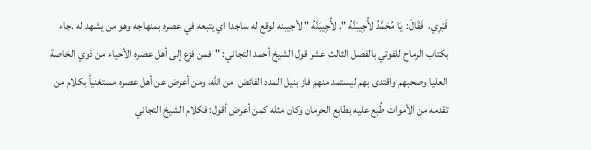قَبْرِي،  فَقَالَ:  يَا مُحَمَّدُ لأُجِيبَنَّهُ ". لأُجِيبَنَّهُ " لأجيبنه لوقع له ساجدا اي يتبعه في عصره بمنهاجه وهو من يشهد له .جاء بكتاب الرماح للفوتي بالفصل الثالث عشر قول الشيخ أحمد التجاني: "فمن فزع إلى أهل عصره الأحياء من ذوي الخاصة العليا وصحبهم واقتدى بهم ليستمد منهم فاز بنيل المدد الفائض  من الله، ومن أعرض عن أهل عصره مستغنياً بكلام من تقدمه من الأموات طُبع عليه بطابع الحرمان وكان مثله كمن أعرض أقول: فكلام الشيخ التجاني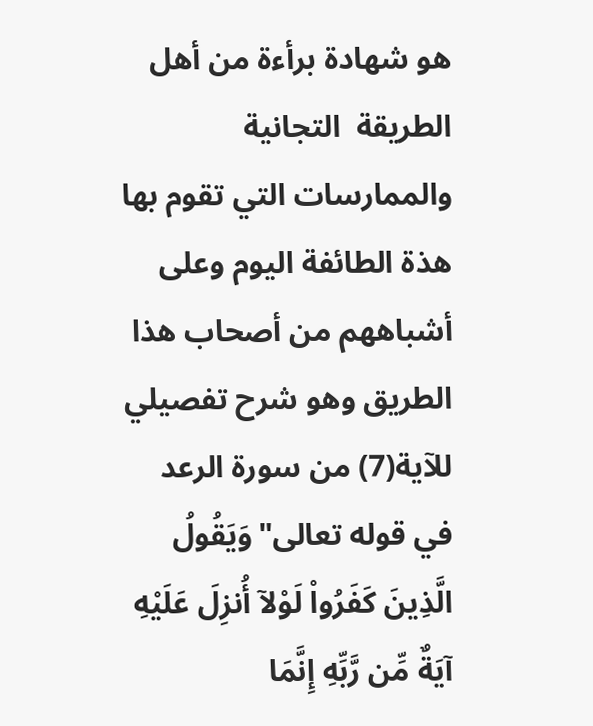هو شهادة برأءة من أهل الطريقة  التجانية والممارسات التي تقوم بها هذة الطائفة اليوم وعلى أشباههم من أصحاب هذا الطريق وهو شرح تفصيلي للآية(7) من سورة الرعد في قوله تعالى"وَيَقُولُ الَّذِينَ كَفَرُواْ لَوْلآ أُنزِلَ عَلَيْهِ آيَةٌ مِّن رَّبِّهِ إِنَّمَا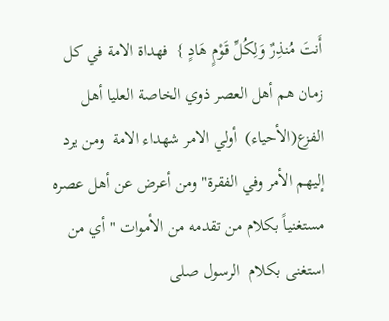أَنتَ مُنذِرٌ وَلِكُلِّ قَوْمٍ هَادٍ }  فهداة الامة في كل زمان هم أهل العصر ذوي الخاصة العليا أهل الفزع(الأحياء)  أولي الامر شهداء الامة  ومن يرد إليهم الأمر وفي الفقرة" ومن أعرض عن أهل عصره مستغنياً بكلام من تقدمه من الأموات " أي من استغنى بكلام  الرسول صلى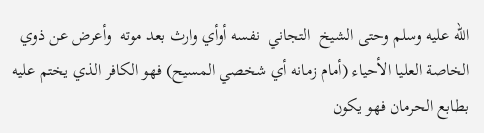الله عليه وسلم وحتى الشيخ  التجاني  نفسه أوأي وارث بعد موته  وأعرض عن ذوي الخاصة العليا الأحياء (أمام زمانه أي شخصي المسيح) فهو الكافر الذي يختم عليه بطابع الحرمان فهو يكون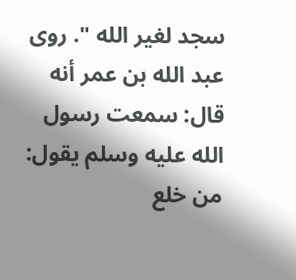سجد لغير الله ". روى عبد الله بن عمر أنه قال: سمعت رسول الله عليه وسلم يقول: من خلع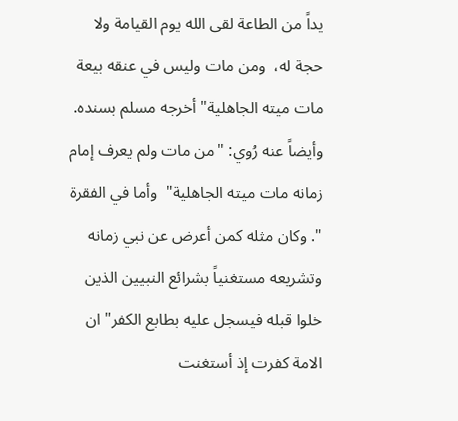يداً من الطاعة لقى الله يوم القيامة ولا حجة له،  ومن مات وليس في عنقه بيعة مات ميته الجاهلية" أخرجه مسلم بسنده. وأيضاً عنه رُوي: "من مات ولم يعرف إمام زمانه مات ميته الجاهلية"  وأما في الفقرة ". وكان مثله كمن أعرض عن نبي زمانه وتشريعه مستغنياً بشرائع النبيين الذين خلوا قبله فيسجل عليه بطابع الكفر" ان الامة كفرت إذ أستغنت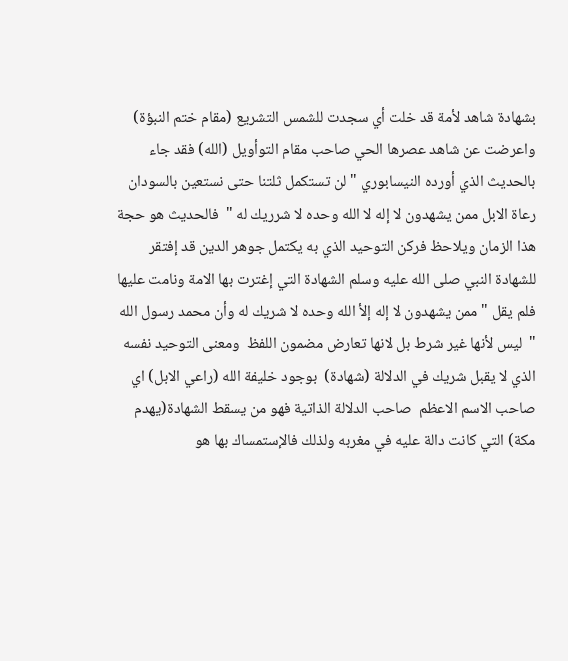بشهادة شاهد لأمة قد خلت أي سجدت للشمس التشريع (مقام ختم النبؤة) واعرضت عن شاهد عصرها الحي صاحب مقام التوأويل (الله) فقد جاء بالحديث الذي أورده النيسابوري " لن تستكمل ثلتنا حتى نستعين بالسودان رعاة الابل ممن يشهدون لا إله لا الله وحده لا شرريك له "  فالحديث هو حجة هذا الزمان ويلاحظ فركن التوحيد الذي به يكتمل جوهر الدين قد إفتقر للشهادة النبي صلى الله عليه وسلم الشهادة التي إغترت بها الامة ونامت عليها فلم يقل " ممن يشهدون لا إله إلأ الله وحده لا شريك له وأن محمد رسول الله "  ليس لأنها غير شرط بل لانها تعارض مضمون اللفظ  ومعنى التوحيد نفسه الذي لا يقبل شريك في الدلالة (شهادة)  بوجود خليفة الله (راعي الابل) اي صاحب الاسم الاعظم  صاحب الدلالة الذاتية فهو من يسقط الشهادة(يهدم مكة) التي كانت دالة عليه في مغربه ولذلك فالإستمساك بها هو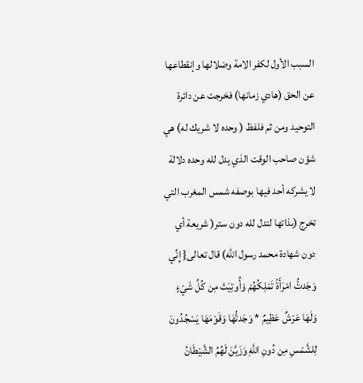السبب الأول لكفر الامة وضلالها وإنقطاعها عن الحق (هادي زمانها) فخرجت عن دائرة التوحيد ومن ثم فلفظ ( وحده لا شريك له) هي شؤن صاحب الوقت الذي يدل لله وحده دلالة لا يشركه أحد فيها بوصفه شمس المغرب التي تخرج (بذاتها لتدل لله دون ستر( شريعة أي دون شهادة محمد رسول الله) قال تعالى{ إِنِّي وَجَدتُّ امْرَأَةً تَمْلِكُهُمْ وَأُوتِيَتْ مِن كُلِّ شَيْءٍ وَلَهَا عَرْشٌ عَظِيمٌ * وَجَدتُّهَا وَقَوْمَهَا يَسْجُدُونَ لِلشَّمْسِ مِن دُونِ اللَّهِ وَزَيَّنَ لَهُمُ الشَّيْطَانُ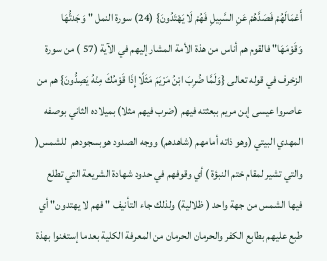أَعْمَالَهُمْ فَصَدَّهُمْ عَنِ السَّبِيلِ فَهُمْ لَا يَهْتَدُونَ} (24) سورة النمل " وَجَدتُّهَا وَقَوْمَهَا" فالقوم هم أناس من هذة الأمة المشار إليهم في الآية (57 ) من سورة الزخرف في قوله تعالى {وَلَمَّا ضُرِبَ ابْنُ مَرْيَمَ مَثَلًا إِذَا قَوْمُكَ مِنْهُ يَصِدُّونَ} هم من عاصروا عيسى إبن مريم ببعثته فيهم (ضرب فيهم مثلا) بميلاده الثاني بوصفه المهدي البيتي (وهو ذاته أمامهم (شاهدهم) ووجه الصدود هوبسجودهم  للشمس( والتي تشير لمقام ختم النبؤة ) أي وقوفهم في حدود شهادة الشريعة التي تطلع فيها الشمس من جهة واحد ( ظلالية) ولذلك جاء التأنيف " فهم لا يهتدون" أي طبع عليهم بطابع الكفر والحرمان الحرمان من المعرفة الكلية بعدما إستغنوا بهذة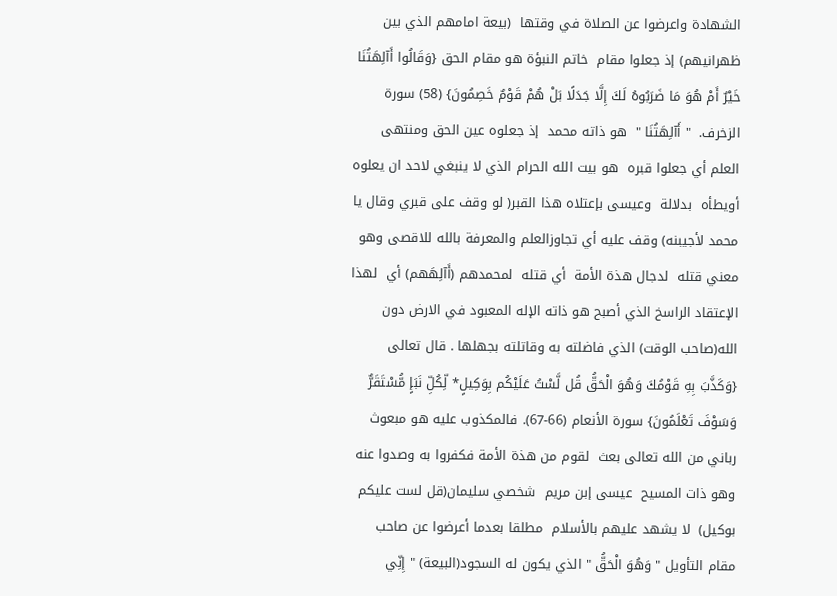الشهادة واعرضوا عن الصلاة في وقتها  (بيعة امامهم الذي بين ظهرانيهم) إذ جعلوا مقام  خاتم النبؤة هو مقام الحق {وَقَالُوا أَآلِهَتُنَا خَيْرٌ أَمْ هُوَ مَا ضَرَبُوهُ لَكَ إِلَّا جَدَلًا بَلْ هُمْ قَوْمٌ خَصِمُونَ} (58) سورة الزخرف.  " أَآلِهَتُنَا "  هو ذاته محمد  إذ جعلوه عين الحق ومنتهى العلم أي جعلوا قبره  هو بيت الله الحرام الذي لا ينبغي لاحد ان يعلوه أويطأه  بدلالة  وعيسى بإعتلاه هذا القبر( لو وقف على قبري وقال يا محمد لأجيبنه) وقف عليه أي تجاوزالعلم والمعرفة بالله للاقصى وهو معني قتله  لدجال هذة الأمة  أي قتله  لمحمدهم (أَآلِهَهم) أي  لهذا الإعتقاد الراسخ الذي أصبح هو ذاته الإله المعبود في الارض دون الله(صاحب الوقت) الذي فاضلته به وقاتلته بجهلها . قال تعالى {وَكَذَّبَ بِهِ قَوْمُكَ وَهُوَ الْحَقُّ قُل لَّسْتُ عَلَيْكُم بِوَكِيلٍ* لِّكُلِّ نَبَإٍ مُّسْتَقَرٌّ وَسَوْفَ تَعْلَمُونَ} سورة الأنعام (66-67). فالمكذوب عليه هو مبعوث رباني من الله تعالى بعث  لقوم من هذة الأمة فكفروا به وصدوا عنه  وهو ذات المسيح  عيسى إبن مريم  شخصي سليمان(قل لست عليكم بوكيل)  لا يشهد عليهم بالأسلام  مطلقا بعدما أعرضوا عن صاحب مقام التأويل " وَهُوَ الْحَقُّ " الذي يكون له السجود(البيعة) " إِنِّي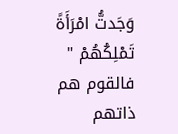وَجَدتُّ امْرَأَةً تَمْلِكُهُمْ " فالقوم هم ذاتهم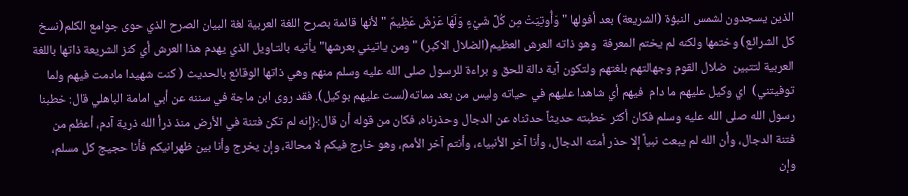الذين يسجدون لشمس النبؤة (الشريعة) بعد أفولها " وَأُوتِيَتْ مِن كُلِّ شَيْءٍ وَلَهَا عَرْشٌ عَظِيمٌ " لأنها قائمة بصرح اللغة العربية لغة البيان الصرح الذي حوى جوامع الكلم(نسخ كل الشرائع) وختمها ولكنه لم يختم المعرفة  وهو ذاته العرش العظيم(الضلال الاكبر) " ومن ياتيني بعرشها" يأتيه بالتـاويل الذي يهدم هذا العرش أي كنز الشريعة ذاتها باللغة العربية لتتبين  ضلال القوم وجهالتهم بلغتهم ولتكون آية دالة للحق و براءة للرسول صلى الله عليه وسلم منهم وهي ذاتها الوقائع بالحديث ( كنت شهيدا مادمت فيهم ولما توفيتني)  اي وكيل عليهم ما دام  فيهم أي شاهدا عليهم في حياته وليس من بعد مماته(لست عليهم بوكيل). فقد روى ابن ماجة في سننه عن أبي امامة الباهلي قال: خطبنا رسول الله صلى الله عليه وسلم فكان أكثر خطبته حديثاً حدثناه عن الدجال وحذرناه، فكان من قوله أن قال:﴿إنه لم تكن فتنة في الأرض منذ ذرأ الله ذرية آدم، أعظم من فتنة الدجال، وأن الله لم يبعث نبياً إلا حذر أمته الدجال، وأنا آخر الأنبياء، وأنتم آخر الأمم، وهو خارج فيكم لا محالة، وإن يخرج وأنا بين ظهرانيكم فأنا حجيج كل مسلم، وإن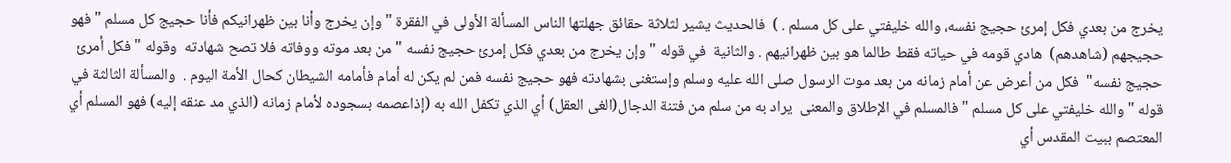يخرج من بعدي فكل إمرئ حجيج نفسه، والله خليفتي على كل مسلم . )  فالحديث يشير لثلاثة حقائق جهلتها الناس المسألة الأولى في الفقرة " وإن يخرج وأنا بين ظهرانيكم فأنا حجيج كل مسلم " فهو حجيجهم (شاهدهم)  هادي قومه في حياته فقط طالما هو بين ظهرانيهم . والثانية  في قوله " وإن يخرج من بعدي فكل إمرئ حجيج نفسه " من بعد موته ووفاته فلا تصح شهادته  وقوله " فكل أمرئ حجيج نفسه"  فكل من أعرض عن أمام زمانه من بعد موت الرسول صلى الله عليه وسلم وإستغنى بشهادته فهو حجيج نفسه فمن لم يكن له أمام فأمامه الشيطان كحال الأمة اليوم .  والمسألة الثالثة في قوله " والله خليفتي على كل مسلم " فالمسلم في الإطلاق والمعنى  يراد به من سلم من فتنة الدجال(الغى العقل) أي الذي تكفل الله به (إذاعصمه بسجوده لأمام زمانه (الذي مد عنقه إليه) فهو المسلم أي المعتصم ببيت المقدس أي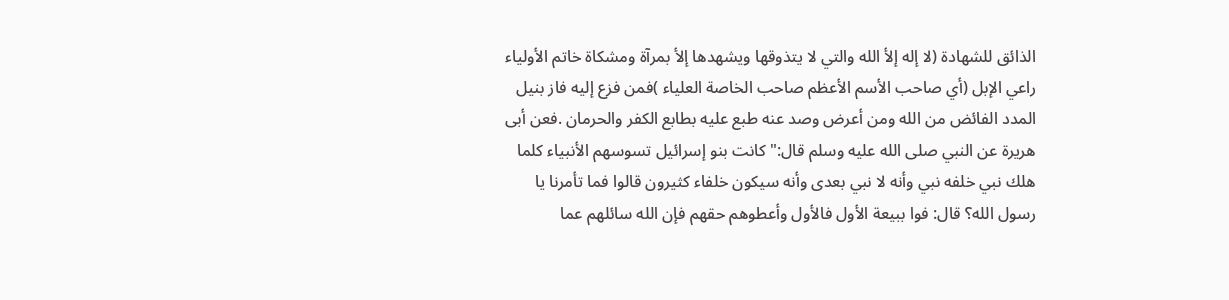الذائق للشهادة (لا إله إلأ الله والتي لا يتذوقها ويشهدها إلأ بمرآة ومشكاة خاتم الأولياء  راعي الإبل (أي صاحب الأسم الأعظم صاحب الخاصة العلياء )فمن فزع إليه فاز بنيل المدد الفائض من الله ومن أعرض وصد عنه طبع عليه بطابع الكفر والحرمان .فعن أبى هريرة عن النبي صلى الله عليه وسلم قال:"كانت بنو إسرائيل تسوسهم الأنبياء كلما هلك نبي خلفه نبي وأنه لا نبي بعدى وأنه سيكون خلفاء كثيرون قالوا فما تأمرنا يا رسول الله؟ قال: فوا ببيعة الأول فالأول وأعطوهم حقهم فإن الله سائلهم عما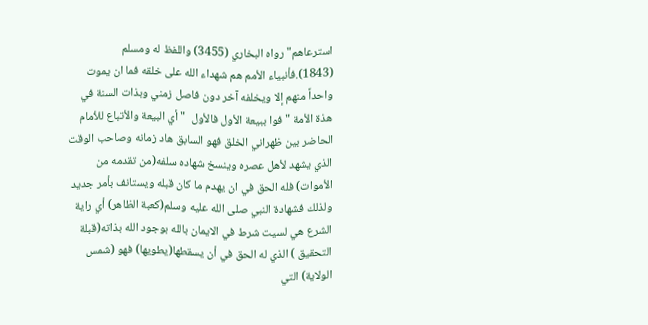استرعاهم" رواه البخاري (3455) واللفظ له ومسلم (1843).فأنبياء الأمم هم شهداء الله على خلقه فما ان يموت واحداً منهم إلا ويخلفه آخر دون فاصل زمني وبذات السنة في هذة الأمة " فوا ببيعة الأول فالأول  " أي البيعة والأتباع للأمام الحاضر بين ظهراني الخلق فهو السابق هاد زمانه وصاحب الوقت الذي يشهد لأهل عصره وينسخ شهاده سلفه(من تقدمه من الأموات) فله الحق في ان يهدم ما كان قبله ويستانف بأمر جديد ولذلك فشهادة النبي صلى الله عليه وسلم(كعبة الظاهر) أي راية الشرع هي لسيت شرط في الايمان بالله بوجود الله بذاته(قبلة التحقيق ) الذي له الحق في أن يسقطها(يطويها) فهو (شمس الولاية) التي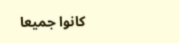كانوا جميعا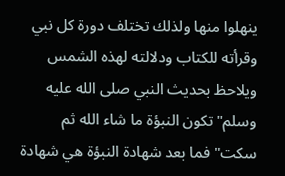ينهلوا منها ولذلك تختلف دورة كل نبي وقرأته للكتاب ودلالته لهذه الشمس ويلاحظ بحديث النبي صلى الله عليه وسلم" تكون النبؤة ما شاء الله ثم سكت" فما بعد شهادة النبؤة هي شهادة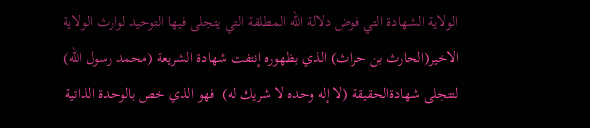الولاية الشهادة التي فوض دلالة الله المطلقة التي يتجلى فيها التوحيد لوارث الولاية الاخير(الحارث بن حراث) الذي بظهوره إنتفت شهادة الشريعة (محمد رسول الله) لتتجلى شهادةالحقيقة (لا إله وحده لا شريك له)  فهو الذي خص بالوحدة الذاتية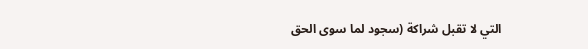التي لا تقبل شراكة (سجود لما سوى الحق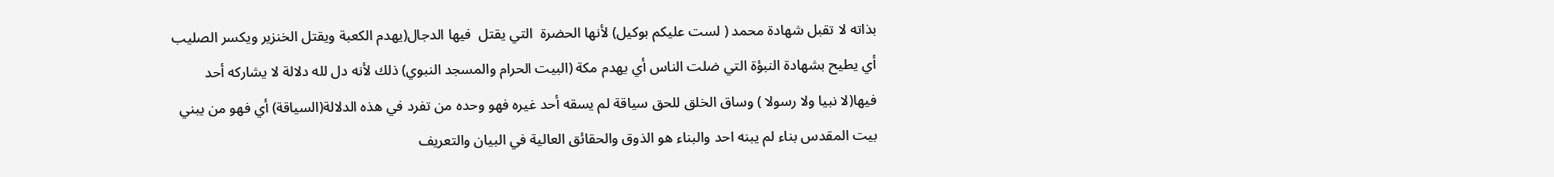بذاته لا تقبل شهادة محمد ( لست عليكم بوكيل) لأنها الحضرة  التي يقتل  فيها الدجال(يهدم الكعبة ويقتل الخنزير ويكسر الصليب أي يطيح بشهادة النبؤة التي ضلت الناس أي يهدم مكة (البيت الحرام والمسجد النبوي) ذلك لأنه دل لله دلالة لا يشاركه أحد فيها(لا نبيا ولا رسولا ) وساق الخلق للحق سياقة لم يسقه أحد غيره فهو وحده من تفرد في هذه الدلالة(السياقة) أي فهو من يبني بيت المقدس بناء لم يبنه احد والبناء هو الذوق والحقائق العالية في البيان والتعريف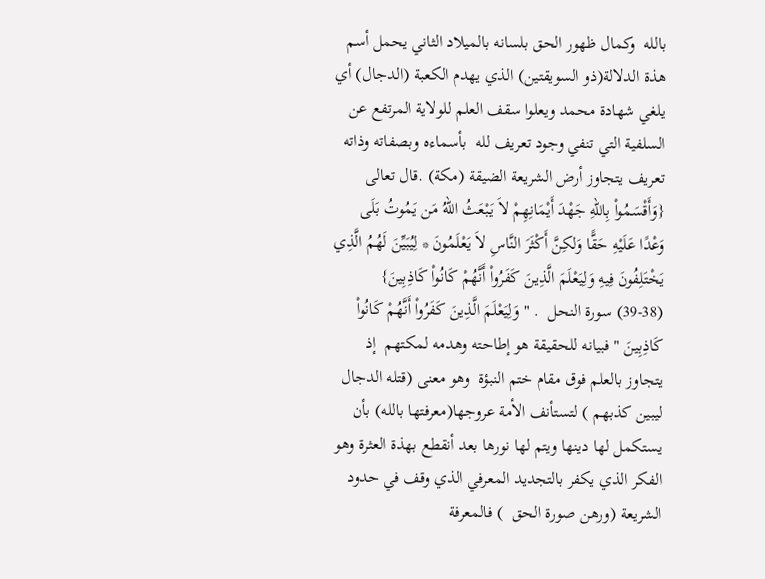بالله  وكمال ظهور الحق بلسانه بالميلاد الثاني يحمل أسم هذة الدلالة(ذو السويقتين) الذي يهدم الكعبة (الدجال) أي  يلغي شهادة محمد ويعلوا سقف العلم للولاية المرتفع عن السلفية التي تنفي وجود تعريف لله  بأسماءه وبصفاته وذاته  تعريف يتجاوز أرض الشريعة الضيقة (مكة) .قال تعالى {وَأَقْسَمُواْ بِاللّهِ جَهْدَ أَيْمَانِهِمْ لاَ يَبْعَثُ اللّهُ مَن يَمُوتُ بَلَى وَعْدًا عَلَيْهِ حَقًّا وَلكِنَّ أَكْثَرَ النَّاسِ لاَ يَعْلَمُونَ * لِيُبَيِّنَ لَهُمُ الَّذِي يَخْتَلِفُونَ فِيهِ وَلِيَعْلَمَ الَّذِينَ كَفَرُواْ أَنَّهُمْ كَانُواْ كَاذِبِينَ} (38-39) سورة النحل  . " وَلِيَعْلَمَ الَّذِينَ كَفَرُواْ أَنَّهُمْ كَانُواْ كَاذِبِينَ " فبيانه للحقيقة هو إطاحته وهدمه لمكتهم  إذ يتجاوز بالعلم فوق مقام ختم النبؤة  وهو معنى (قتله الدجال ليبين كذبهم ) لتستأنف الأمة عروجها(معرفتها بالله) بأن يستكمل لها دينها ويتم لها نورها بعد أنقطع بهذة العثرة وهو الفكر الذي يكفر بالتجديد المعرفي الذي وقف في حدود الشريعة (ورهن صورة الحق  ) فالمعرفة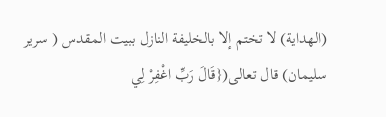(الهداية) لا تختم إلا بالخليفة النازل ببيت المقدس ( سرير سليمان) قال تعالى({قَالَ رَبِّ اغْفِرْ لِي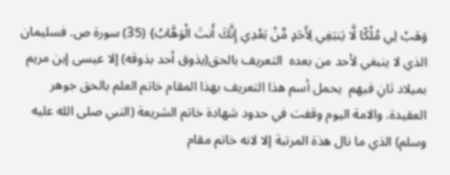وَهَبْ لِي مُلْكًا لَّا يَنبَغِي لِأَحَدٍ مِّنْ بَعْدِي إِنَّكَ أَنتَ الْوَهَّابُ} (35) سورة ص. فسليمان الذي لا ينبغي لأحد من بعده  التعريف بالحق(يذوق أحد بذوقه) إلا عيسى إبن مريم بميلاد ثانِ فيهم  يحمل أسم هذا التعريف بهذا المقام خاتم العلم بالحق جوهر العقيدة. والامة اليوم وقفت في حدود شهادة خاتم الشريعة (النبي صلى الله عليه وسلم) الذي ما نال هذة المرتبة إلا لانه خاتم مقام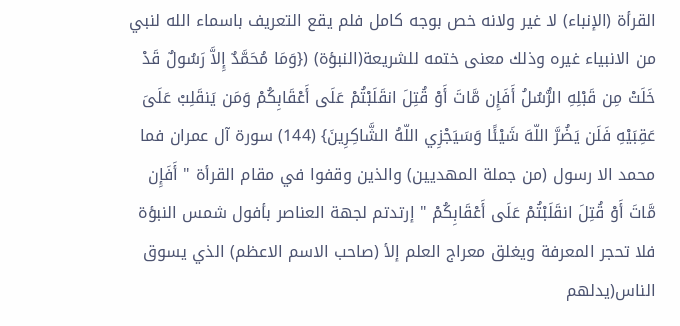القرأة (الإنباء) لا غير ولانه خص بوجه كامل فلم يقع التعريف باسماء الله لنبي من الانبياء غيره وذلك معنى ختمه للشريعة(النبؤة) ({وَمَا مُحَمَّدٌ إِلاَّ رَسُولٌ قَدْ خَلَتْ مِن قَبْلِهِ الرُّسُلُ أَفَإِن مَّاتَ أَوْ قُتِلَ انقَلَبْتُمْ عَلَى أَعْقَابِكُمْ وَمَن يَنقَلِبْ عَلَىَ عَقِبَيْهِ فَلَن يَضُرَّ اللّهَ شَيْئًا وَسَيَجْزِي اللّهُ الشَّاكِرِينَ} (144) سورة آل عمران فما محمد الا رسول (من جملة المهديين) والذين وقفوا في مقام القرأة " أَفَإِن مَّاتَ أَوْ قُتِلَ انقَلَبْتُمْ عَلَى أَعْقَابِكُمْ " إرتدتم لجهة العناصر بأفول شمس النبؤة فلا تحجر المعرفة ويغلق معراج العلم إلأ (صاحب الاسم الاعظم) الذي يسوق الناس(يدلهم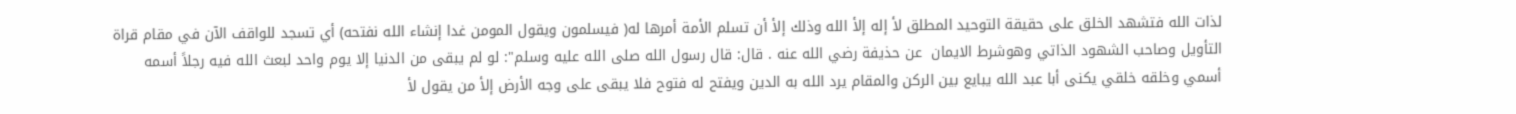لذات الله فتشهد الخلق على حقيقة التوحيد المطلق لأ إله إلأ الله وذلك إلأ أن تسلم الأمة أمرها له( فيسلمون ويقول المومن غدا إنشاء الله نفتحه) أي تسجد للواقف الآن في مقام قراة التأويل وصاحب الشهود الذاتي وهوشرط الايمان  عن حذيفة رضي الله عنه . قال: قال رسول الله صلى الله عليه وسلم": لو لم يبقى من الدنيا إلا يوم واحد لبعث الله فيه رجلاً أسمه أسمي وخلقه خلقي يكنى أبا عبد الله يبايع بين الركن والمقام يرد الله به الدين ويفتح له فتوح فلا يبقى على وجه الأرض إلأ من يقول لأ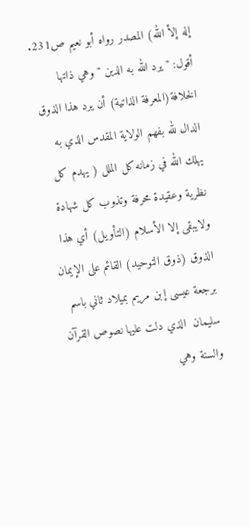إله إلأ الله) المصدر رواه أبو نعيم ص231.
أقول: " يرد الله به الدين " وهي ذاتها الخلافة(المعرفة الذاتية) أن يرد هذا الذوق  الدال لله بفهم الولاية المقدس الذي به يهلك الله في زمانه كل الملل ( يهدم كل نظرية وعقيدة محرفة وتذوب كل شهادة ولايبقى إلا الأسلام (التأويل) أي هذا الذوق (ذوق التوحيد) القائم على الإيمان برجعة عيسى إبن مريم بميلاد ثاني باسم  سليمان  الذي دلت عليها نصوص القرآن والسنة وهي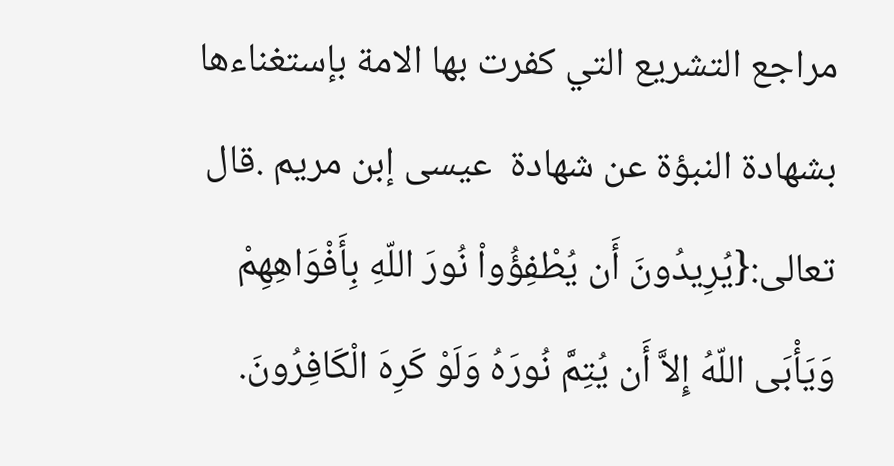مراجع التشريع التي كفرت بها الامة بإستغناءها بشهادة النبؤة عن شهادة  عيسى إبن مريم .قال تعالى:{يُرِيدُونَ أَن يُطْفِؤُواْ نُورَ اللّهِ بِأَفْوَاهِهِمْ وَيَأْبَى اللّهُ إِلاَّ أَن يُتِمَّ نُورَهُ وَلَوْ كَرِهَ الْكَافِرُونَ.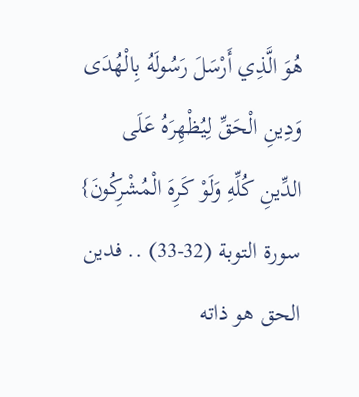هُوَ الَّذِي أَرْسَلَ رَسُولَهُ بِالْهُدَى وَدِينِ الْحَقِّ لِيُظْهِرَهُ عَلَى الدِّينِ كُلِّهِ وَلَوْ كَرِهَ الْمُشْرِكُونَ}  سورة التوبة (32-33) .. فدين الحق هو ذاته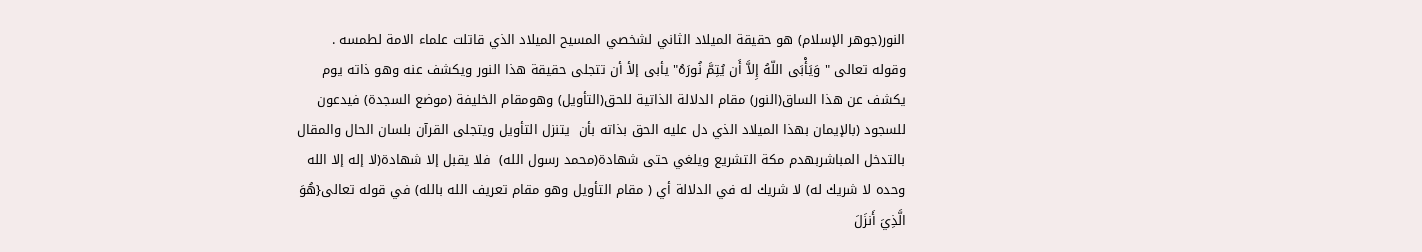النور(جوهر الإسلام) هو حقيقة الميلاد الثاني لشخصي المسيح الميلاد الذي قاتلت علماء الامة لطمسه . وقوله تعالى " وَيَأْبَى اللّهُ إِلاَّ أَن يُتِمَّ نُورَهُ" يأبى إلأ أن تتجلى حقيقة هذا النور ويكشف عنه وهو ذاته يوم يكشف عن هذا الساق(النور) مقام الدلالة الذاتية للحق(التأويل) وهومقام الخليفة (موضع السجدة) فيدعون للسجود (بالإيمان بهذا الميلاد الذي دل عليه الحق بذاته بأن  يتنزل التأويل ويتجلى القرآن بلسان الحال والمقال بالتدخل المباشربهدم مكة التشريع ويلغي حتى شهادة(محمد رسول الله)  فلا يقبل إلا شهادة(لا إله إلا الله وحده لا شريك له) لا شريك له في الدلالة أي ( مقام التأويل وهو مقام تعريف الله بالله) في قوله تعالى{هُوَ الَّذِيَ أَنزَلَ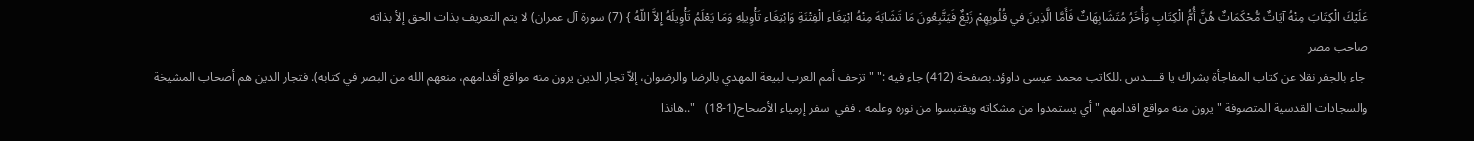عَلَيْكَ الْكِتَابَ مِنْهُ آيَاتٌ مُّحْكَمَاتٌ هُنَّ أُمُّ الْكِتَابِ وَأُخَرُ مُتَشَابِهَاتٌ فَأَمَّا الَّذِينَ في قُلُوبِهِمْ زَيْغٌ فَيَتَّبِعُونَ مَا تَشَابَهَ مِنْهُ ابْتِغَاء الْفِتْنَةِ وَابْتِغَاء تَأْوِيلِهِ وَمَا يَعْلَمُ تَأْوِيلَهُ إِلاَّ اللّهُ } (7) سورة آل عمران) لا يتم التعريف بذات الحق إلأ بذاته
صاحب مصر
 جاء بالجفر نقلا عن كتاب المفاجأة بشراك يا قــــدس .للكاتب محمد عيسى داوؤد.بصفحة (412) جاء فيه :" "تزحف أمم العرب لبيعة المهدي بالرضا والرضوان، إلاّ تجار الدين يرون منه مواقع أقدامهم، منعهم الله من البصر في كتابه). فتجار الدين هم أصحاب المشيخة والسجادات القدسية المتصوفة " يرون منه مواقع اقدامهم " أي يستمدوا من مشكاته ويقتبسوا من نوره وعلمه . ففي  سفر إرمياء الأصحاح(1-18)   "..هانذا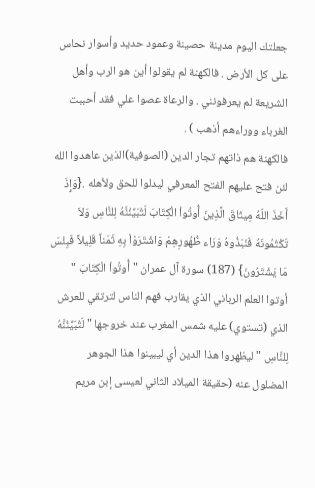جعلتك اليوم مدينة حصينة وعمود حديد وأسوار نحاس على كل الأرض . فالكهنة لم يقولوا أين هو الرب وأهل الشريعة لم يعرفونني . والرعاة عصوا علي فقد أحببت الغرباء ووراءهم أذهب ) .
فالكهنة هم ذاتهم تجار الدين (الصوفية)الذين عاهدوا الله لئن فتح عليهم الفتح المعرفي ليدلوا للحق ولأهله .{وَإِذَ أَخَذَ اللّهُ مِيثَاقَ الَّذِينَ أُوتُواْ الْكِتَابَ لَتُبَيِّنُنَّهُ لِلنَّاسِ وَلاَ تَكْتُمُونَهُ فَنَبَذُوهُ وَرَاء ظُهُورِهِمْ وَاشْتَرَوْاْ بِهِ ثَمَناً قَلِيلاً فَبِئْسَ مَا يَشْتَرُونَ} (187) سورة آل عمران " أُوتُواْ الْكِتَابَ " أوتوا العلم الرباني الذي يقارب فهم الناس لترتقي للعرش الذي (تستوي) عليه شمس المغرب عند خروجها " لَتُبَيِّنُنَّهُ لِلنَّاسِ " ليظهروا هذا الدين أي ليبينوا هذا الجوهر المضلول عنه (حقيقة الميلاد الثاني لعيسى إبن مريم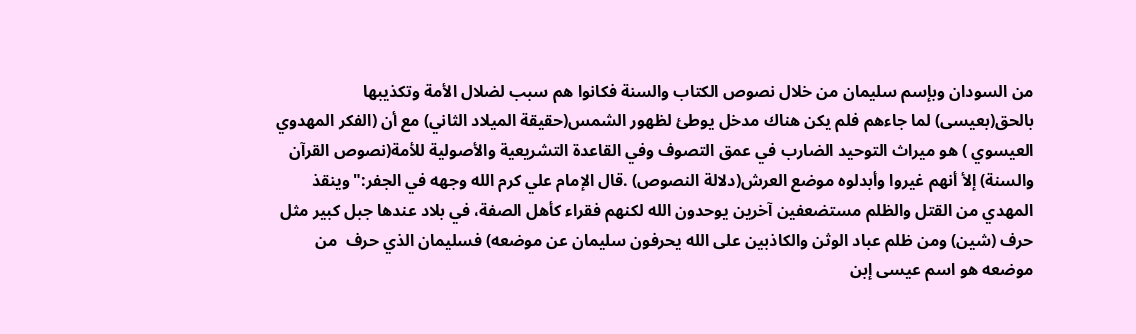من السودان وبإسم سليمان من خلال نصوص الكتاب والسنة فكانوا هم سبب لضلال الأمة وتكذيبها بالحق(بعيسى) لما جاءهم فلم يكن هناك مدخل يوطئ لظهور الشمس(حقيقة الميلاد الثاني) مع أن (الفكر المهدوي العيسوي ) هو ميراث التوحيد الضارب في عمق التصوف وفي القاعدة التشريعية والأصولية للأمة(نصوص القرآن والسنة) إلأ أنهم غيروا وأبدلوه موضع العرش(دلالة النصوص) .قال الإمام علي كرم الله وجهه في الجفر:"وينقذ المهدي من القتل والظلم مستضعفين آخرين يوحدون الله لكنهم فقراء كأهل الصفة، في بلاد عندها جبل كبير مثل حرف (شين) ومن ظلم عباد الوثن والكاذبين على الله يحرفون سليمان عن موضعه) فسليمان الذي حرف  من موضعه هو اسم عيسى إبن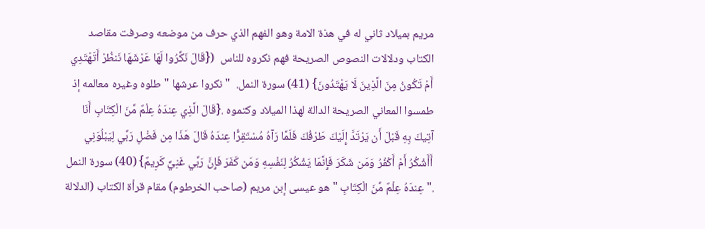مريم بميلاد ثاني له في هذة الامة وهو الفهم الذي حرف من موضعه وصرفت مقاصد الكتاب ودلالات النصوص الصريحة فهم نكروه للناس  ({قَالَ نَكِّرُوا لَهَا عَرْشَهَا نَنظُرْ أَتَهْتَدِي أَمْ تَكُونُ مِنَ الَّذِينَ لَا يَهْتَدُونَ} (41) سورة النمل.  " نكروا عرشها " طلوه وغيره معالمه إذ طمسوا المعاني الصريحة الدالة لهذا الميلاد وكتموه .{قَالَ الَّذِي عِندَهُ عِلْمٌ مِّنَ الْكِتَابِ أَنَا آتِيكَ بِهِ قَبْلَ أَن يَرْتَدَّ إِلَيْكَ طَرْفُكَ فَلَمَّا رَآهُ مُسْتَقِرًّا عِندَهُ قَالَ هَذَا مِن فَضْلِ رَبِّي لِيَبْلُوَنِي أَأَشْكُرُ أَمْ أَكْفُرُ وَمَن شَكَرَ فَإِنَّمَا يَشْكُرُ لِنَفْسِهِ وَمَن كَفَرَ فَإِنَّ رَبِّي غَنِيٌّ كَرِيمٌ} (40) سورة النمل ." عِندَهُ عِلْمٌ مِّنَ الْكِتَابِ " هو عيسى إبن مريم (صاحب الخرطوم) مقام قرأة الكتاب (الدلالة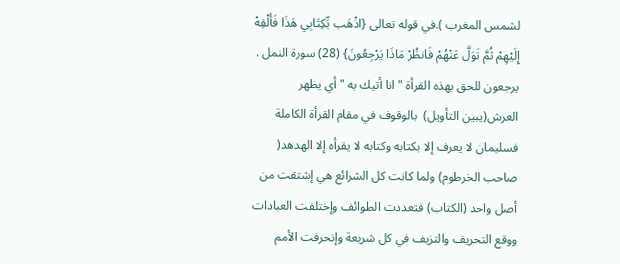لشمس المغرب ).في قوله تعالى {اذْهَب بِّكِتَابِي هَذَا فَأَلْقِهْ إِلَيْهِمْ ثُمَّ تَوَلَّ عَنْهُمْ فَانظُرْ مَاذَا يَرْجِعُونَ} (28) سورة النمل .  يرجعون للحق بهذه القرأة " انا أتيك به " أي يظهر العرش(يبين التأويل)  بالوقوف في مقام القرأة الكاملة  فسليمان لا يعرف إلا بكتابه وكتابه لا يقرأه إلا الهدهد( صاحب الخرطوم) ولما كانت كل الشرائع هي إشتقت من أصل واحد (الكتاب) فتعددت الطوائف وإختلفت العبادات ووقع التحريف والتزيف في كل شريعة وإنحرفت الأمم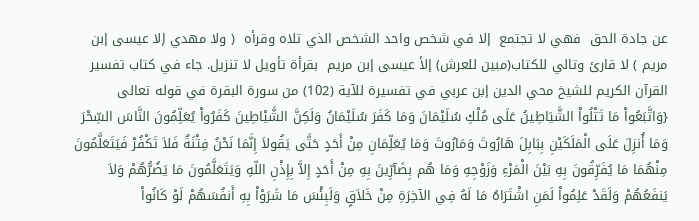عن جادة الحق  فهي لا تجتمع  إلا في شخص واحد الشخص الذي تلاه وقرأه  ( ولا مهدي إلا عيسى إبن مريم ) لا قارئ وتالي للكتاب(مبين للعرش) إلأ عيسى إبن مريم  بقرأة تأويل لا تنزيل. جاء في كتاب تفسير القرآن الكريم للشيخ محي الدين إبن عربي في تفسيرة للآية (102) من سورة البقرة في قوله تعالى {وَاتَّبَعُواْ مَا تَتْلُواْ الشَّيَاطِينُ عَلَى مُلْكِ سُلَيْمَانَ وَمَا كَفَرَ سُلَيْمَانُ وَلَكِنَّ الشَّيْاطِينَ كَفَرُواْ يُعَلِّمُونَ النَّاسَ السِّحْرَ وَمَا أُنزِلَ عَلَى الْمَلَكَيْنِ بِبَابِلَ هَارُوتَ وَمَارُوتَ وَمَا يُعَلِّمَانِ مِنْ أَحَدٍ حَتَّى يَقُولاَ إِنَّمَا نَحْنُ فِتْنَةٌ فَلاَ تَكْفُرْ فَيَتَعَلَّمُونَ مِنْهُمَا مَا يُفَرِّقُونَ بِهِ بَيْنَ الْمَرْءِ وَزَوْجِهِ وَمَا هُم بِضَآرِّينَ بِهِ مِنْ أَحَدٍ إِلاَّ بِإِذْنِ اللّهِ وَيَتَعَلَّمُونَ مَا يَضُرُّهُمْ وَلاَ يَنفَعُهُمْ وَلَقَدْ عَلِمُواْ لَمَنِ اشْتَرَاهُ مَا لَهُ فِي الآخِرَةِ مِنْ خَلاَقٍ وَلَبِئْسَ مَا شَرَوْاْ بِهِ أَنفُسَهُمْ لَوْ كَانُواْ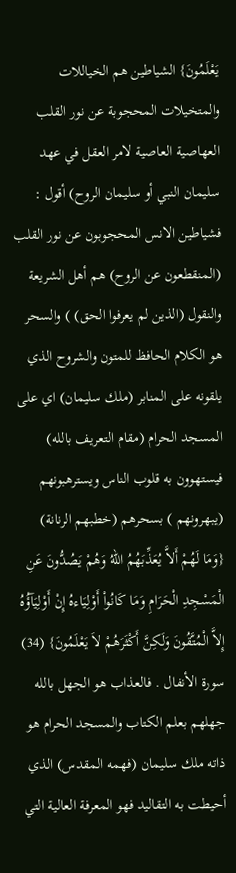يَعْلَمُونَ} الشياطين هم الخياللات والمتخيلات المحجوبة عن نور القلب العهاصية العاصية لامر العقل في عهد سليمان النبي أو سليمان الروح) أقول : فشياطين الانس المحجوبون عن نور القلب (المنقطعون عن الروح) هم أهل الشريعة والنقول (الذين لم يعرفوا الحق) ) والسحر هو الكلام الحافظ للمتون والشروح الذي يلقونه على المنابر (ملك سليمان) اي على المسجد الحرام (مقام التعريف بالله) فيستهوون به قلوب الناس ويسترهبونهم (يبهرونهم ) بسحرهم (خطبهم الرنانة)  {وَمَا لَهُمْ أَلاَّ يُعَذِّبَهُمُ اللّهُ وَهُمْ يَصُدُّونَ عَنِ الْمَسْجِدِ الْحَرَامِ وَمَا كَانُواْ أَوْلِيَاءهُ إِنْ أَوْلِيَآؤُهُ إِلاَّ الْمُتَّقُونَ وَلَكِنَّ أَكْثَرَهُمْ لاَ يَعْلَمُونَ} (34) سورة الأنفال . فالعذاب هو الجهل بالله جهلهم بعلم الكتاب والمسجد الحرام هو ذاته ملك سليمان (فهمه المقدس) الذي أحيطت به التقاليد فهو المعرفة العالية التي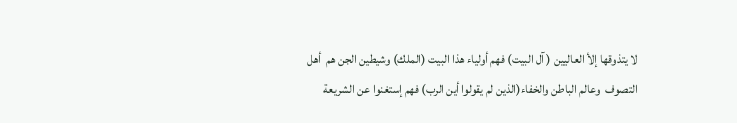لا يتذوقها إلأ العاليين ( آل البيت) فهم أولياء هذا البيت (الملك) وشيطين الجن هم  أهل التصوف  وعالم الباطن والخفاء(الذين لم يقولوا أين الرب) فهم إستغنوا عن الشريعة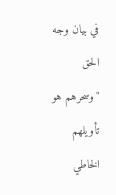في بيان وجه الحق  "وسحرهم هو تأويلهم الخاطي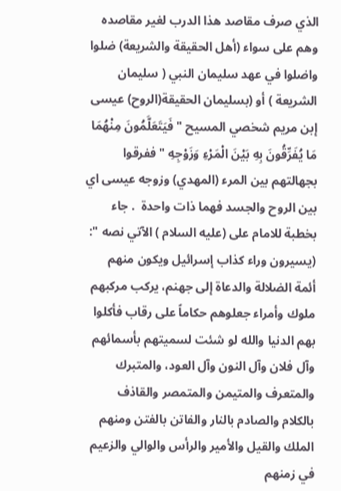الذي صرف مقاصد هذا الدرب لغير مقاصده وهم على سواء (أهل الحقيقة والشريعة) ضلوا واضلوا في عهد سليمان النبي ( سليمان الشريعة ) أو (بسليمان الحقيقة(الروح) عيسى إبن مريم شخصي المسيح " فَيَتَعَلَّمُونَ مِنْهُمَا مَا يُفَرِّقُونَ بِهِ بَيْنَ الْمَرْءِ وَزَوْجِهِ " ففرقوا بجهالتهم بين المرء (المهدي) وزوجه عيسى اي بين الروح والجسد فهما ذات واحدة  . جاء بخطبة للامام على (عليه السلام ) الآتي نصه ": (يسيرون وراء كذاب إسرائيل ويكون منهم أئمة الضلالة والدعاة إلى جهنم، يركب مركبهم ملوك وأمراء جعلوهم حكاماً على رقاب فأكلوا بهم الدنيا والله لو شئت لسميتهم بأسمائهم وآل فلان وآل النون وآل العود، والمتبرك والمتعرف والمتيمن والمتمصر والقاذف بالكلام والصادم بالنار والفاتن بالفتن ومنهم الملك والقيل والأمير والرأس والوالي والزعيم في زمنهم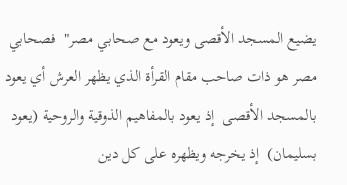يضيع المسجد الأقصى ويعود مع صحابي مصر"  فصحابي مصر هو ذات صاحب مقام القرأة الذي يظهر العرش أي يعود بالمسجد الأقصى  إذ يعود بالمفاهيم الذوقية والروحية (يعود بسليمان)  إذ يخرجه ويظهره على كل دين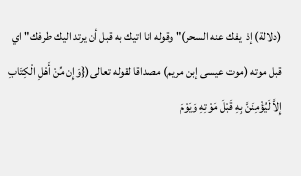(دلالة) إذ  يفك عنه السحر)" وقوله انا اتيك به قبل أن يرتد اليك طرفك" اي قبل موته (موت عيسى إبن مريم) مصداقا لقوله تعالى({وَإِن مِّنْ أَهْلِ الْكِتَابِ إِلاَّ لَيُؤْمِنَنَّ بِهِ قَبْلَ مَوْتِهِ وَيَوْمَ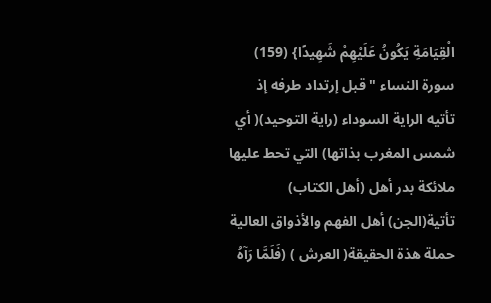الْقِيَامَةِ يَكُونُ عَلَيْهِمْ شَهِيدًا} (159) سورة النساء " قبل إرتداد طرفه إذ تأتيه الراية السوداء (راية التوحيد)( أي شمس المغرب بذاتها) التي تحط عليها ملائكة بدر أهل (أهل الكتاب) تأتية(الجن) أهل الفهم والأذواق العالية حملة هذة الحقيقة( العرش ) (فَلَمَّا رَآهُ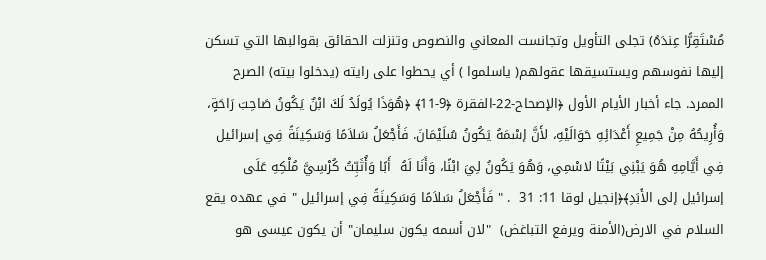مُسْتَقِرًّا عِندَهُ) تجلى التأويل وتجانست المعاني والنصوص وتنزلت الحقائق بقوالبها التي تسكن إليها نفوسهم ويستسيقها عقولهم( ياسلموا ) أي يحطوا على رايته (يدخلوا بيته) الصرح الممرد. جاء أخبار الأيام الأول ﴿الإصحاح-22-الفقرة ﴿9-11﴾ ﴿هُوَذَا يُولَدُ لَكَ ابْنٌ يَكُونُ صَاحِبَ رَاحَةٍ، وَأُرِيحُهُ مِنْ جَمِيعِ أَعْدَائِهِ حَوَالَيْهِ، لأَنَّ إسْمَهُ يَكُونُ سُلَيْمَانَ. فَأَجْعَلُ سَلاَمًا وَسَكِينَةً فِي إسرائيل فِي أَيَّامِهِ هُوَ يَبْنِي بَيْتًا لاسْمِي، وَهُوَ يَكُونُ لِيَ ابْنًا، وَأَنَا لَهُ  أَبًا وَأُثَبِّتُ كُرْسِيَّ مُلْكِهِ عَلَى إسرائيل إلى الأَبَدِ﴾﴿إنجيل لوقا 11: 31  . " فَأَجْعَلُ سَلاَمًا وَسَكِينَةً فِي إسرائيل " في عهده يقع السلام في الارض(الأمنة ويرفع التباغض)  "لان أسمه يكون سليمان" أن يكون عيسى هو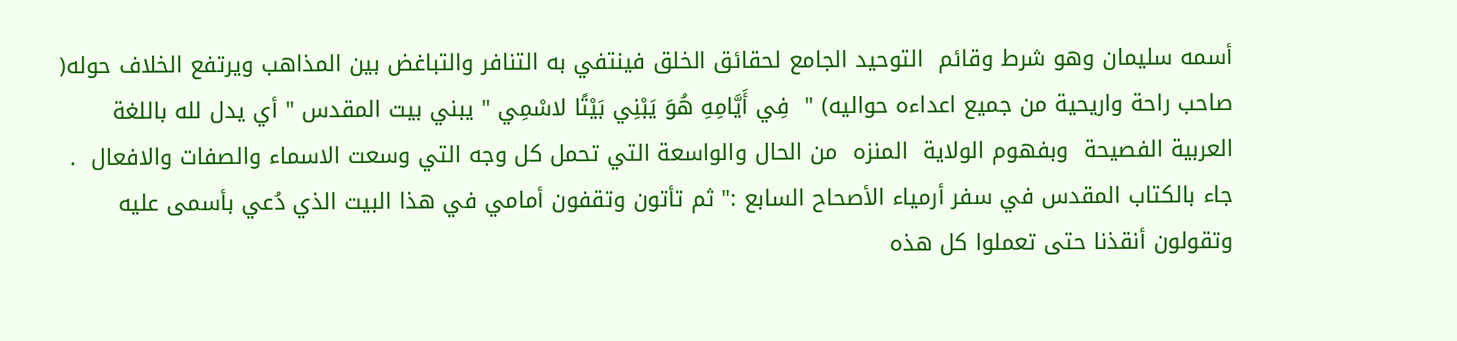أسمه سليمان وهو شرط وقائم  التوحيد الجامع لحقائق الخلق فينتفي به التنافر والتباغض بين المذاهب ويرتفع الخلاف حوله( صاحب راحة واريحية من جميع اعداءه حواليه) "  فِي أَيَّامِهِ هُوَ يَبْنِي بَيْتًا لاسْمِي " يبني بيت المقدس " أي يدل لله باللغة العربية الفصيحة  وبفهوم الولاية  المنزه  من الحال والواسعة التي تحمل كل وجه التي وسعت الاسماء والصفات والافعال  . جاء بالكتاب المقدس في سفر أرمياء الأصحاح السابع :" ثم تأتون وتقفون أمامي في هذا البيت الذي دُعي بأسمى عليه وتقولون أنقذنا حتى تعملوا كل هذه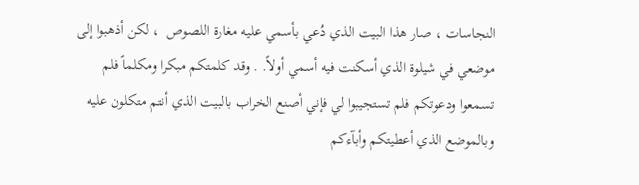النجاسات ، صار هذا البيت الذي دُعي بأسمي عليه مغارة اللصوص  ، لكن أذهبوا إلى موضعي في شيلوة الذي أسكنت فيه أسمي أولاً. . وقد كلمتكم مبكرا ومكلماً فلم تسمعوا ودعوتكم فلم تستجيبوا لي فإني أصنع الخراب بالبيت الذي أنتم متكلون عليه وبالموضع الذي أعطيتكم وأبآءكم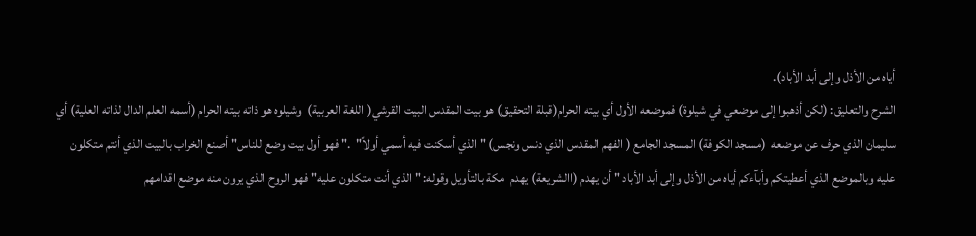أياه من الأذل وإلى أبد الأباد).
الشرح والتعليق: (لكن أذهبوا إلى موضعي في شيلوة) فموضعه الأول أي بيته الحرام(قبلة التحقيق) هو بيت المقدس البيت القرشي( اللغة العربية)  وشيلوه هو ذاته بيته الحرام (أسمه العلم الدال لذاته العلية) أي سليمان الذي حرف عن موضعه  (مسجد الكوفة) المسجد الجامع ( الفهم المقدس الذي دنس ونجس) " الذي أسكنت فيه أسمي أولاً"  ." فهو أول بيت وضع للناس" أصنع الخراب بالبيت الذي أنتم متكلون عليه وبالموضع الذي أعطيتكم وأبآءكم أياه من الأذل وإلى أبد الأباد " أن يهدم (االشريعة) يهدم  مكة بالتأويل وقوله: " الذي أنت متكلون عليه" فهو الروح الذي يرون منه موضع اقدامهم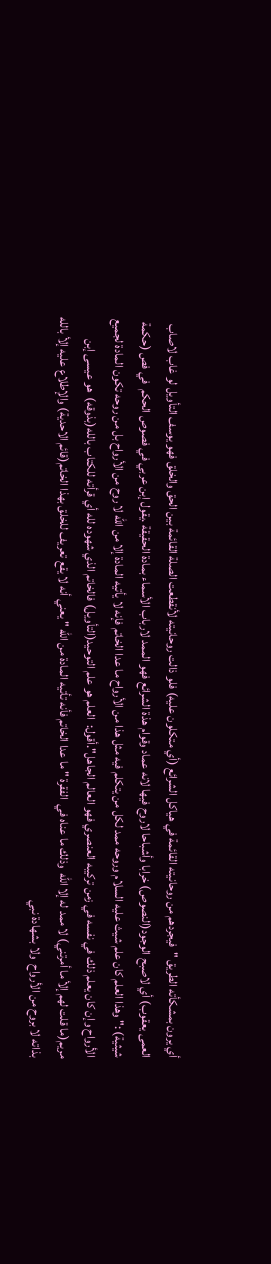أي يرون بمشكأته الطريق "  فيجردهم من روحانيته القائمة في هياكل الشرائع (أي متكلون عليه) فلو ذالت روحانيته لأنقطعت الصلة القائمة بين الحق والخلق فهو يوسف التأويل لو غاب لاصاب العمى يعقوب) أي لاصبح الوجود(النصوص) خرابا وأشباحا لاروح فيها لانه عماد وقوام هذة الشرائع فهو الممد لارباب الأسماء بمادة الحقيقة .يقول إبن عربي في فصوص الحكم  في فص (حكمة شيثية) :" وهذا العلم كان علم شيث عليه السلام وروحه ممد لكل من يتكلم فيه مثل هذا من الأرواح ما عدا الخاتم فإنه لا يأتيه المادة إلا من الله لا روح من الأرواح بل من روحه تكون المادة لجميع الأرواح وإن كان يعلم ذلك في نفسه في زمن تركيبه العنصري فهو العالم الجاهل".أقول:  العلم هو علم التوحيد(التأويل) فالخاتم الذي شهوده لله أي قرأته للكتاب بالله(بذوقه)  هو عيسى إبن مريم(ما قلت لهم إلأ ما أمرتني) لا ممد له إلا الله  وذلك ما عناه في  الفقرة " ما عدا الخاتم فأنه تأتيه المادة من الله " يعني أنه لا يقع تعريف للخلق بهذا الخاتم(قائم الاحدية) والإطلاع عليه إلأ بالله بذاته لا بروح من الأرواح  ولا بشهادة نبي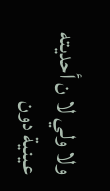ولا ولي لا ن أحديته عينية دون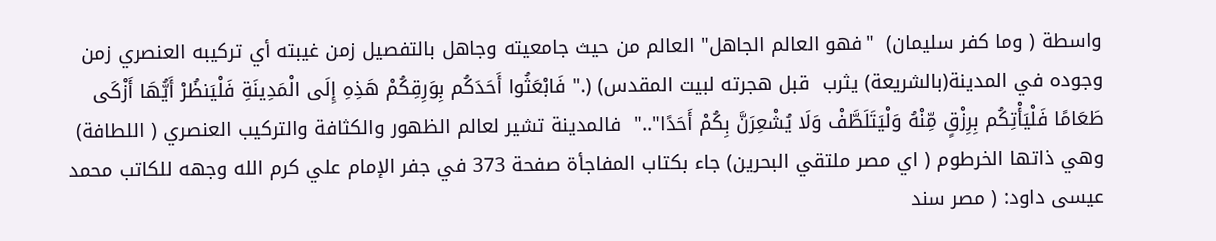واسطة ( وما كفر سليمان)  "فهو العالم الجاهل" العالم من حيث جامعيته وجاهل بالتفصيل زمن غيبته أي تركيبه العنصري زمن وجوده في المدينة(بالشريعة) يثرب  قبل هجرته لبيت المقدس) (." فَابْعَثُوا أَحَدَكُم بِوَرِقِكُمْ هَذِهِ إِلَى الْمَدِينَةِ فَلْيَنظُرْ أَيُّهَا أَزْكَى طَعَامًا فَلْيَأْتِكُم بِرِزْقٍ مِّنْهُ وَلْيَتَلَطَّفْ وَلَا يُشْعِرَنَّ بِكُمْ أَحَدًا".."  فالمدينة تشير لعالم الظهور والكثافة والتركيب العنصري ( اللطافة) وهي ذاتها الخرطوم ( اي مصر ملتقي البحرين) جاء بكتاب المفاجأة صفحة 373 في جفر الإمام علي كرم الله وجهه للكاتب محمد عيسى داود: ( مصر سند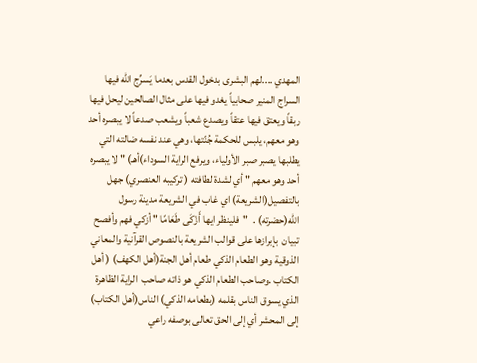المهدي ....لهم البشرى بدخول القدس بعدما يَسرِّج الله فيها السراج المنير صحابياً يغدو فيها على مثال الصالحين ليحل فيها ربقاً ويعتق فيها عتقاً ويصدع شعباً ويشعب صدعاً لا يبصره أحد وهو معهم، يلبس للحكمة جُنّتها، وهي عند نفسه ضالته التي يطلبها يصبر صبر الأولياء، ويرفع الراية السوداء)أهـ) " لا يبصره أحد وهو معهم " أي لشدة لطافته ( تركيبه العنصري) جهل بالتفصيل(الشريعة) اي غاب في الشريعة مدينة رسول الله(حضرته) .  "  فلينظر ايها أَزْكَى طَعَامًا " أزكي فهم وأفصح تبيان  بإبرازها على قوالب الشريعة بالنصوص القرآنية والمعاني الذوقية وهو الطعام الذكي طعام أهل الجنة(أهل الكهف) ( أهل الكتاب .وصاحب الطعام الذكي هو ذاته صاحب  الراية الظاهرة الذي يسوق الناس بقلمه (بطعامه الذكي) الناس(أهل الكتاب) إلى المحشر أي إلى الحق تعالى بوصفه راعي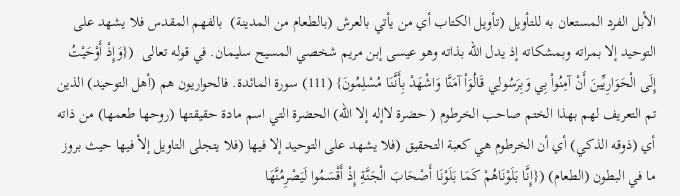الأبل الفرد المستعان به للتأويل (تأويل الكتاب أي من يأتي بالعرش (بالطعام من المدينة)  بالفهم المقدس فلا يشهد على التوحيد إلا بمراته وبمشكاته إذ يدل الله بذاته وهو عيسى إبن مريم شخصي المسيح سليمان. في قوله تعالى  ({وَإِذْ أَوْحَيْتُ إِلَى الْحَوَارِيِّينَ أَنْ آمِنُواْ بِي وَبِرَسُولِي قَالُوَاْ آمَنَّا وَاشْهَدْ بِأَنَّنَا مُسْلِمُونَ} (111) سورة المائدة. فالحواريون هم (أهل التوحيد) الذين تم التعريف لهم بهذا الختم صاحب الخرطوم ( حضرة لاإله إلا الله) الحضرة التي اسم مادة حقيقتها (روحها طعمها) من ذاته أي (ذوقه الذكي) أي أن الخرطوم هي كعبة التحقيق (فلا يشهد على التوحيد إلا فيها (فلا يتجلى التاويل إلأ فيها حيث بروز ما في البطون (الطعام) ({إِنَّا بَلَوْنَاهُمْ كَمَا بَلَوْنَا أَصْحَابَ الْجَنَّةِ إِذْ أَقْسَمُوا لَيَصْرِمُنَّهَا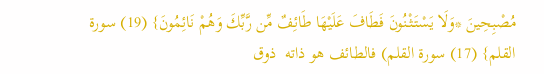مُصْبِحِينَ *وَلَا يَسْتَثْنُونَ فَطَافَ عَلَيْهَا طَائِفٌ مِّن رَّبِّكَ وَهُمْ نَائِمُونَ} (19) سورة القلم} (17) سورة القلم) فالطائف هو ذاته  ذوق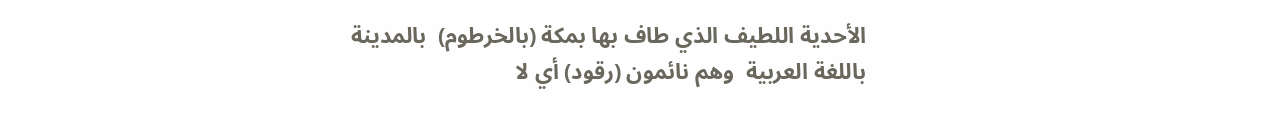الأحدية اللطيف الذي طاف بها بمكة (بالخرطوم)  بالمدينة باللغة العربية  وهم نائمون (رقود) أي لا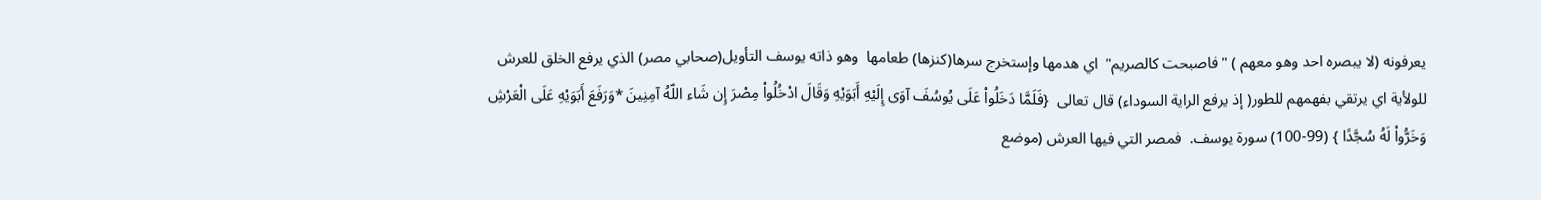يعرفونه (لا يبصره احد وهو معهم ) "فاصبحت كالصريم"  اي هدمها وإستخرج سرها(كنزها) طعامها  وهو ذاته يوسف التأويل(صحابي مصر) الذي يرفع الخلق للعرش للولأية اي يرتقي بفهمهم للطور( إذ يرفع الراية السوداء) قال تعالى  {فَلَمَّا دَخَلُواْ عَلَى يُوسُفَ آوَى إِلَيْهِ أَبَوَيْهِ وَقَالَ ادْخُلُواْ مِصْرَ إِن شَاء اللّهُ آمِنِينَ *وَرَفَعَ أَبَوَيْهِ عَلَى الْعَرْشِ وَخَرُّواْ لَهُ سُجَّدًا } (99-100) سورة يوسف.  فمصر التي فيها العرش (موضع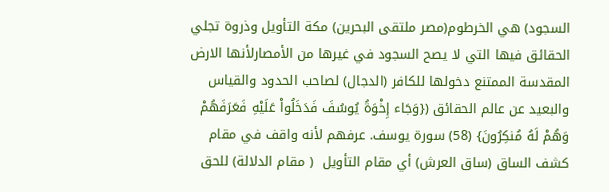السجود) هي الخرطوم(مصر ملتقى البحرين) مكة التأويل وذروة تجلي الحقائق فيها التي لا يصح السجود في غيرها من الأمصارلأنها الارض المقدسة الممتنع دخولها للكافر (الدجال) لصاحب الحدود والقياس  والبعيد عن عالم الحقائق ({وَجَاء إِخْوَةُ يُوسُفَ فَدَخَلُواْ عَلَيْهِ فَعَرَفَهُمْ وَهُمْ لَهُ مُنكِرُونَ} (58) سورة يوسف. عرفهم لأنه واقف في مقام كشف الساق (ساق العرش) أي مقام التأويل  ( مقام الدلالة) للحق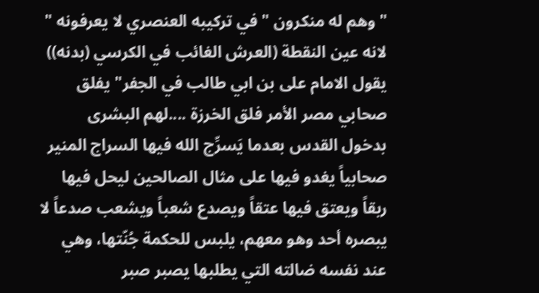"وهم له منكرون " في تركيبه العنصري لا يعرفونه " لانه عين النقطة (العرش الغائب في الكرسي (بدنه)) يقول الامام على بن ابي طالب في الجفر" يفلق صحابي مصر الأمر فلق الخرزة ....لهم البشرى بدخول القدس بعدما يَسرِّج الله فيها السراج المنير صحابياً يغدو فيها على مثال الصالحين ليحل فيها ربقاً ويعتق فيها عتقاً ويصدع شعباً ويشعب صدعاً لا يبصره أحد وهو معهم، يلبس للحكمة جُنّتها، وهي عند نفسه ضالته التي يطلبها يصبر صبر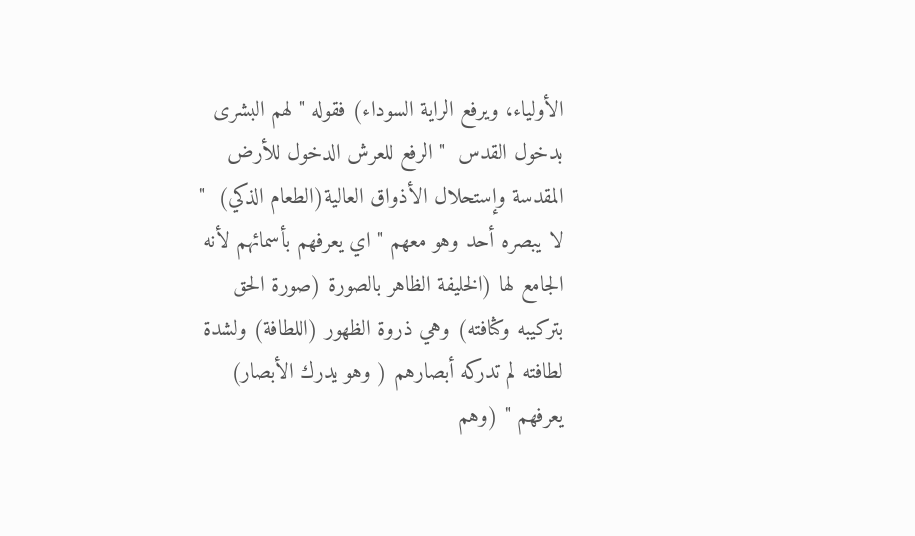الأولياء، ويرفع الراية السوداء) فقوله " لهم البشرى بدخول القدس  " الرفع للعرش الدخول للأرض المقدسة وإستحلال الأذواق العالية(الطعام الذكي)  " لا يبصره أحد وهو معهم " اي يعرفهم بأسمائهم لأنه الجامع لها (الخليفة الظاهر بالصورة (صورة الحق بتركيبه وكثافته) وهي ذروة الظهور (اللطافة) ولشدة لطافته لم تدركه أبصارهم ( وهو يدرك الأبصار) يعرفهم " (وهم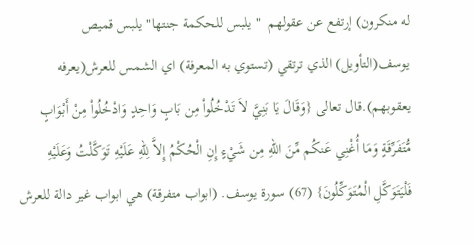له منكرون) إرتفع عن عقولهم  " يلبس للحكمة جنتها" يلبس قميص يوسف(التأويل) الذي ترتقي (تستوي به المعرفة) اي الشمس للعرش(يعرفه يعقوبهم).قال تعالى {وَقَالَ يَا بَنِيَّ لاَ تَدْخُلُواْ مِن بَابٍ وَاحِدٍ وَادْخُلُواْ مِنْ أَبْوَابٍ مُّتَفَرِّقَةٍ وَمَا أُغْنِي عَنكُم مِّنَ اللّهِ مِن شَيْءٍ إِنِ الْحُكْمُ إِلاَّ لِلّهِ عَلَيْهِ تَوَكَّلْتُ وَعَلَيْهِ فَلْيَتَوَكَّلِ الْمُتَوَكِّلُونَ} (67) سورة يوسف. (ابواب متفرقة) هي ابواب غير دالة للعرش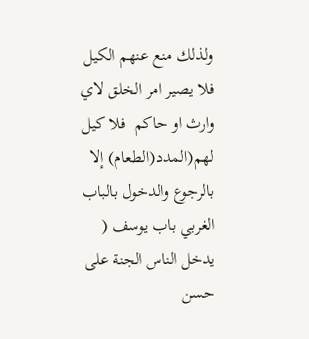ولذلك منع عنهم الكيل فلا يصير امر الخلق لاي وارث او حاكم  فلا كيل لهم(المدد(الطعام) إلا بالرجوع والدخول بالباب  الغربي باب يوسف ( يدخل الناس الجنة على حسن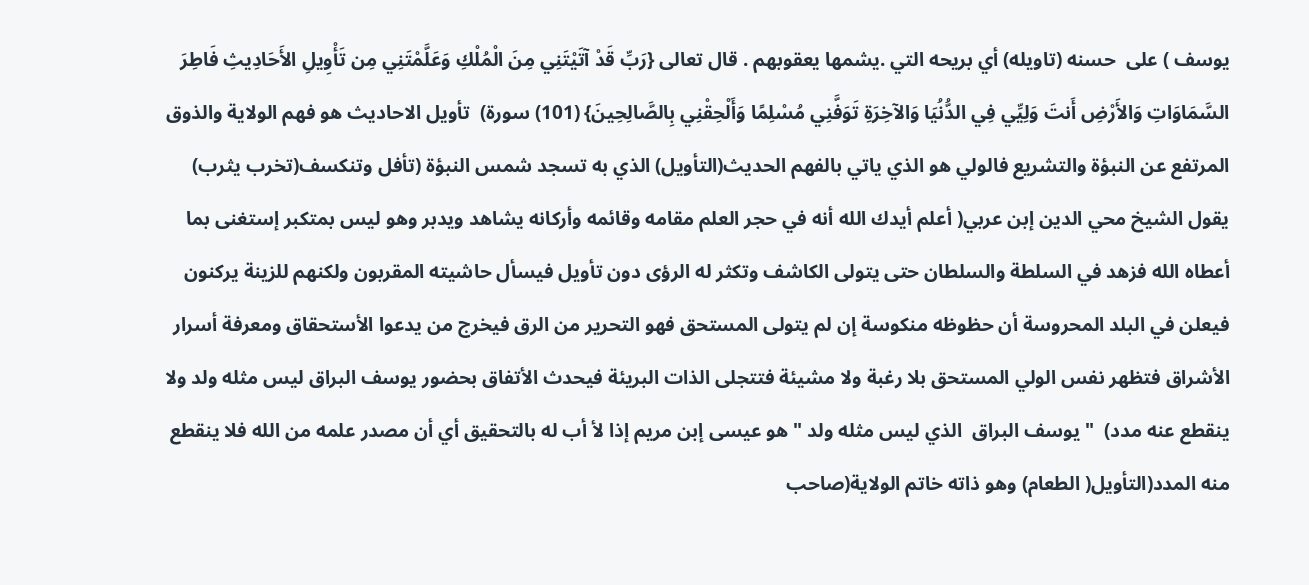يوسف ) على  حسنه (تاويله) أي بريحه التي .يشمها يعقوبهم . قال تعالى {رَبِّ قَدْ آتَيْتَنِي مِنَ الْمُلْكِ وَعَلَّمْتَنِي مِن تَأْوِيلِ الأَحَادِيثِ فَاطِرَ السَّمَاوَاتِ وَالأَرْضِ أَنتَ وَلِيِّي فِي الدُّنُيَا وَالآخِرَةِ تَوَفَّنِي مُسْلِمًا وَأَلْحِقْنِي بِالصَّالِحِينَ} (101) سورة)  تأويل الاحاديث هو فهم الولاية والذوق المرتفع عن النبؤة والتشريع فالولي هو الذي ياتي بالفهم الحديث(التأويل) الذي به تسجد شمس النبؤة (تأفل وتنكسف(تخرب يثرب) يقول الشيخ محي الدين إبن عربي( أعلم أيدك الله أنه في حجر العلم مقامه وقائمه وأركانه يشاهد ويدبر وهو ليس بمتكبر إستغنى بما أعطاه الله فزهد في السلطة والسلطان حتى يتولى الكاشف وتكثر له الرؤى دون تأويل فيسأل حاشيته المقربون ولكنهم للزينة يركنون فيعلن في البلد المحروسة أن حظوظه منكوسة إن لم يتولى المستحق فهو التحرير من الرق فيخرج من يدعوا الأستحقاق ومعرفة أسرار الأشراق فتظهر نفس الولي المستحق بلا رغبة ولا مشيئة فتتجلى الذات البريئة فيحدث الأتفاق بحضور يوسف البراق ليس مثله ولد ولا ينقطع عنه مدد)  " يوسف البراق  الذي ليس مثله ولد " هو عيسى إبن مريم إذا لأ أب له بالتحقيق أي أن مصدر علمه من الله فلا ينقطع منه المدد(التأويل( الطعام) وهو ذاته خاتم الولاية(صاحب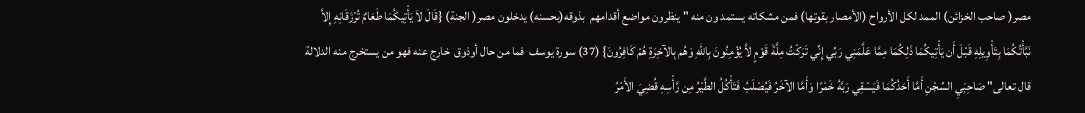مصر( صاحب الخزائن) الممد لكل الأرواح (الأمصار بقوتها) فمن مشكاته يستمد ون منه " ينظرون مواضع أقدامهم  بذوقه(بحسنه) يدخلون مصر( الجنة) {قَالَ لاَ يَأْتِيكُمَا طَعَامٌ تُرْزَقَانِهِ إِلاَّ نَبَّأْتُكُمَا بِتَأْوِيلِهِ قَبْلَ أَن يَأْتِيكُمَا ذَلِكُمَا مِمَّا عَلَّمَنِي رَبِّي إِنِّي تَرَكْتُ مِلَّةَ قَوْمٍ لاَّ يُؤْمِنُونَ بِاللّهِ وَهُم بِالآخِرَةِ هُمْ كَافِرُونَ} (37) سورة يوسف  فما من حال أوذوق  خارج عنه فهو من يستخرج منه الدلالة  قال تعالى" صَاحِبَيِ السِّجْنِ أَمَّا أَحَدُكُمَا فَيَسْقِي رَبَّهُ خَمْرًا وَأَمَّا الآخَرُ فَيُصْلَبُ فَتَأْكُلُ الطَّيْرُ مِن رَّأْسِهِ قُضِيَ الأَمْرُ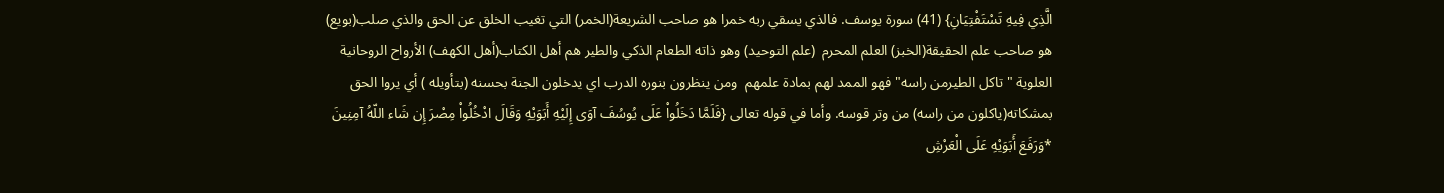الَّذِي فِيهِ تَسْتَفْتِيَانِ} (41) سورة يوسف. فالذي يسقي ربه خمرا هو صاحب الشريعة(الخمر) التي تغيب الخلق عن الحق والذي صلب(بويع) هو صاحب علم الحقيقة(الخبز) العلم المحرم  (علم التوحيد) وهو ذاته الطعام الذكي والطير هم أهل الكتاب(أهل الكهف) الأرواح الروحانية العلوية " تاكل الطيرمن راسه" فهو الممد لهم بمادة علمهم  ومن ينظرون بنوره الدرب اي يدخلون الجنة بحسنه (بتأويله ) أي يروا الحق بمشكاته(ياكلون من راسه) من وتر قوسه. وأما في قوله تعالى {فَلَمَّا دَخَلُواْ عَلَى يُوسُفَ آوَى إِلَيْهِ أَبَوَيْهِ وَقَالَ ادْخُلُواْ مِصْرَ إِن شَاء اللّهُ آمِنِينَ *وَرَفَعَ أَبَوَيْهِ عَلَى الْعَرْشِ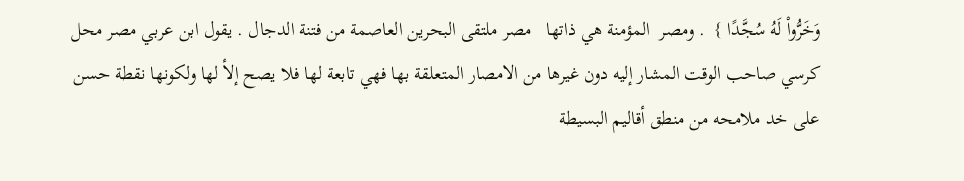وَخَرُّواْ لَهُ سُجَّدًا }  . ومصر  المؤمنة هي ذاتها   مصر ملتقى البحرين العاصمة من فتنة الدجال . يقول ابن عربي مصر محل كرسي صاحب الوقت المشار إليه دون غيرها من الامصار المتعلقة بها فهي تابعة لها فلا يصح إلأ لها ولكونها نقطة حسن على خد ملامحه من منطق أقاليم البسيطة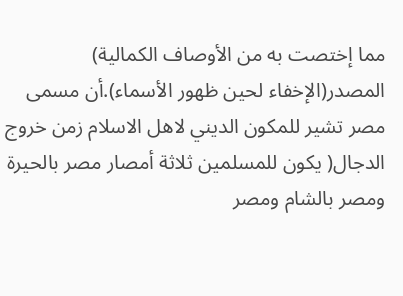مما إختصت به من الأوصاف الكمالية) المصدر(الإخفاء لحين ظهور الأسماء).أن مسمى مصر تشير للمكون الديني لاهل الاسلام زمن خروج الدجال( يكون للمسلمين ثلاثة أمصار مصر بالحيرة ومصر بالشام ومصر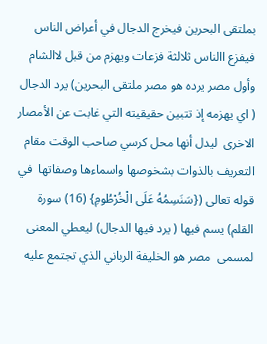بملتقى البحرين فيخرج الدجال في أعراض الناس فيفزع االناس ثلالثة فزعات ويهزم من قبل لاالشام وأول مصر يرده هو مصر ملتقى البحرين) يرد الدجال ( اي يهزمه إذ تتبين حقيقيته التي غابت عن الأمصار الاخرى  ليدل أنها محل كرسي صاحب الوقت مقام التعريف بالذوات بشخوصها واسماءها وصفاتها  في قوله تعالى ({سَنَسِمُهُ عَلَى الْخُرْطُومِ} (16) سورة القلم) يسم فيها ( يرد فيها الدجال) ليعطي المعنى لمسمى  مصر هو الخليفة الرباني الذي تجتمع عليه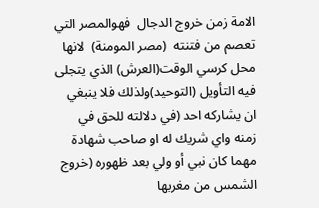الامة زمن خروج الدجال  فهوالمصر التي تعصم من فتنته  (مصر المومنة)  لانها محل كرسي الوقت(العرش) الذي يتجلى فيه التأويل (التوحيد)ولذلك فلا ينبغي ان يشاركه احد (في دلالته للحق في زمنه واي شريك له او صاحب شهادة مهما كان نبي أو ولي بعد ظهوره (خروج الشمس من مغربها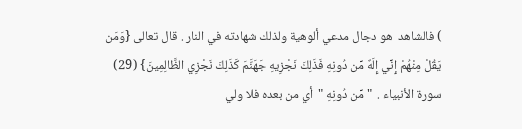) فالشاهد  هو دجال مدعي ألوهية ولذلك شهادته في النار . قال تعالى {وَمَن يَقُلْ مِنْهُمْ إِنِّي إِلَهٌ مِّن دُونِهِ فَذَلِكَ نَجْزِيهِ جَهَنَّمَ كَذَلِكَ نَجْزِي الظَّالِمِينَ} (29) سورة الأنبياء .  " مِّن دُونِهِ "  أي من بعده فلا ولي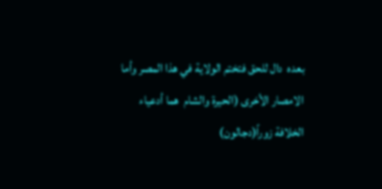بعده  دال للحق فتختم الولاية في هذا المصر وأما الامصار الأخرى (الحيرة والشام  هما أدعياء الخلافة زوراً(دجالون)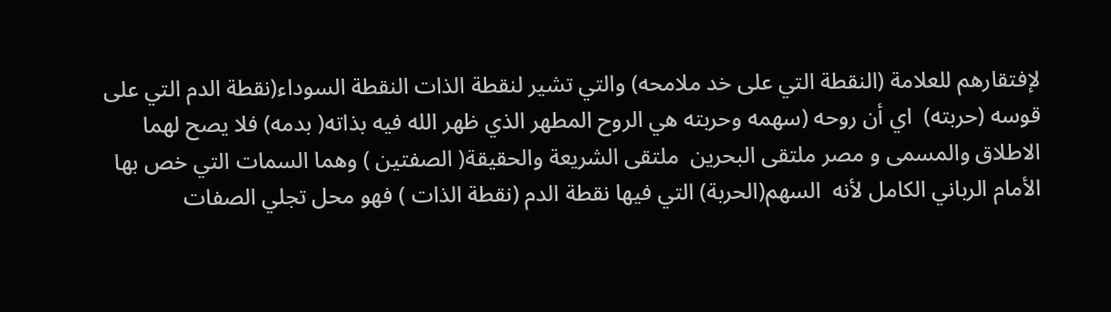لإفتقارهم للعلامة (النقطة التي على خد ملامحه) والتي تشير لنقطة الذات النقطة السوداء(نقطة الدم التي على قوسه (حربته)  اي أن روحه (سهمه وحربته هي الروح المطهر الذي ظهر الله فيه بذاته( بدمه) فلا يصح لهما الاطلاق والمسمى و مصر ملتقى البحرين  ملتقى الشريعة والحقيقة( الصفتين ) وهما السمات التي خص بها الأمام الرباني الكامل لأنه  السهم(الحربة) التي فيها نقطة الدم (نقطة الذات ) فهو محل تجلي الصفات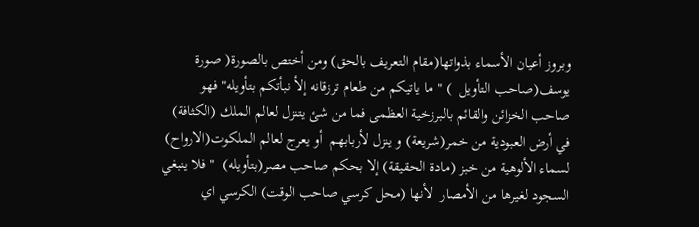وبروز أعيان الأسماء بذواتها(مقام التعريف بالحق) ومن أختص بالصورة( صورة يوسف(صاحب التأويل  ) " ما ياتيكم من طعام ترزقانه إلأ نبأتكم بتأويله" فهو صاحب الخزائن والقائم بالبرزخية العظمى فما من شئ يتنزل لعالم الملك (الكثافة) في أرض العبودية من خمر(شريعة) و ينزل لأربابهم  أو يعرج لعالم الملكوت(الارواح) لسماء الألوهية من خبز (مادة الحقيقة) إلا بحكم صاحب مصر(بتأويله)  " فلا ينبغي السجود لغيرها من الأمصار  لأنها (محل كرسي صاحب الوقت) الكرسي اي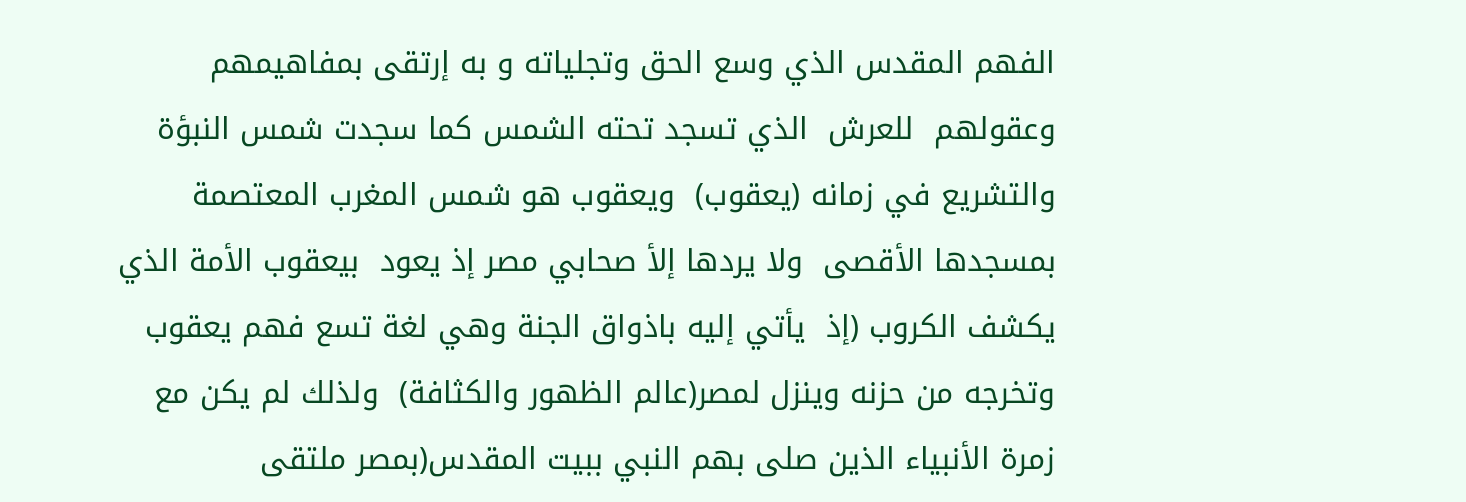الفهم المقدس الذي وسع الحق وتجلياته و به إرتقى بمفاهيمهم وعقولهم  للعرش  الذي تسجد تحته الشمس كما سجدت شمس النبؤة والتشريع في زمانه (يعقوب)  ويعقوب هو شمس المغرب المعتصمة بمسجدها الأقصى  ولا يردها إلأ صحابي مصر إذ يعود  بيعقوب الأمة الذي يكشف الكروب (إذ  يأتي إليه باذواق الجنة وهي لغة تسع فهم يعقوب وتخرجه من حزنه وينزل لمصر(عالم الظهور والكثافة)  ولذلك لم يكن مع زمرة الأنبياء الذين صلى بهم النبي ببيت المقدس(بمصر ملتقى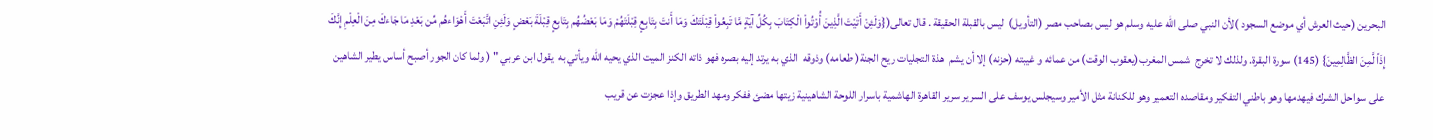البحرين (حيث العرش أي موضع السجود )لأن النبي صلى الله عليه وسلم هو ليس بصاحب مصر (التأويل)  ليس بالقبلة الحقيقة . قال تعالى({وَلَئِنْ أَتَيْتَ الَّذِينَ أُوْتُواْ الْكِتَابَ بِكُلِّ آيَةٍ مَّا تَبِعُواْ قِبْلَتَكَ وَمَا أَنتَ بِتَابِعٍ قِبْلَتَهُمْ وَمَا بَعْضُهُم بِتَابِعٍ قِبْلَةَ بَعْضٍ وَلَئِنِ اتَّبَعْتَ أَهْوَاءهُم مِّن بَعْدِ مَا جَاءكَ مِنَ الْعِلْمِ إِنَّكَ إِذَاً لَّمِنَ الظَّالِمِينَ} (145) سورة البقرة. ولذلك لا تخرج  شمس المغرب(يعقوب الوقت) من عمائه و غيبته (حزنه) إلا أن يشم  هذة التجليات ريح الجنة( طعامه) وذوقه  الذي به يرتد إليه بصره فهو ذاته الكنز الميت الذي يحيه الله ويأتي به  يقول ابن عربي " ( ولما كان الجور أصبح أساس يطير الشاهين على سواحل الشرك فيهدمها وهو باطني التفكير ومقاصده التعمير وهو للكنانة مثل الأمير وسيجلس يوسف على السرير سرير القاهرة الهاشمية باسرار اللوحة الشاهينية زيتها مضئ ففكر ومهد الطريق وإذا عجزت عن قريب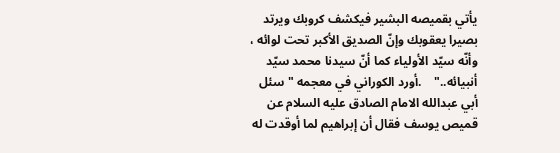يأتي بقميصه البشير فيكشف كروبك ويرتد بصيرا يعقوبك وإنّ الصديق الأكبر تحت لوائه ، وأنّه سيّد الأولياء كما أنّ سيدنا محمد سيّد أنبيائه.."    .أورد الكوراني في معجمه " سئل أبي عبدالله الامام الصادق عليه السلام عن قميص يوسف فقال أن إبراهيم لما أوقدت له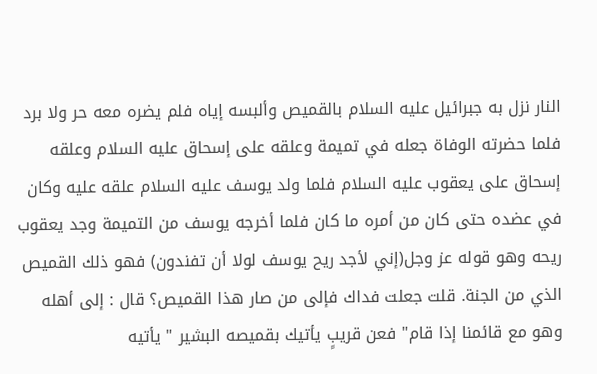النار نزل به جبرائيل عليه السلام بالقميص وألبسه إياه فلم يضره معه حر ولا برد فلما حضرته الوفاة جعله في تميمة وعلقه على إسحاق عليه السلام وعلقه إسحاق على يعقوب عليه السلام فلما ولد يوسف عليه السلام علقه عليه وكان في عضده حتى كان من أمره ما كان فلما أخرجه يوسف من التميمة وجد يعقوب ريحه وهو قوله عز وجل(إني لأجد ريح يوسف لولا أن تفندون) فهو ذلك القميص الذي من الجنة. قلت جعلت فداك فإلى من صار هذا القميص؟ قال : إلى أهله وهو مع قائمنا إذا قام" فعن قريبٍ يأتيك بقميصه البشير " يأتيه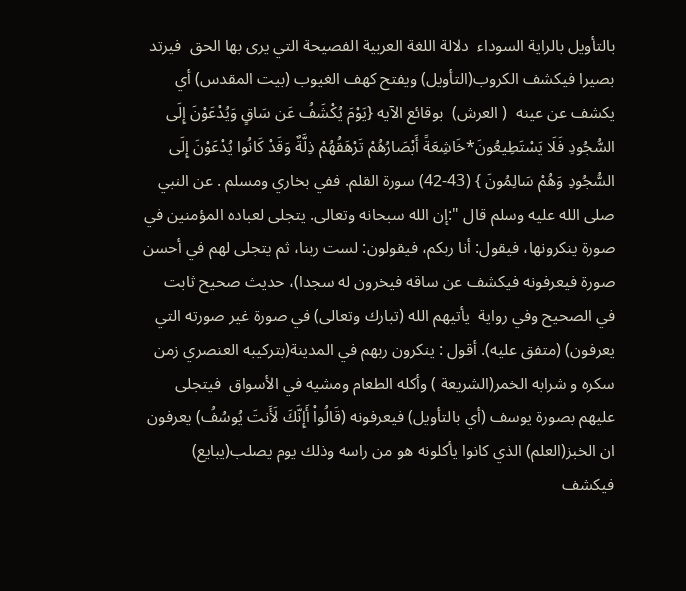بالتأويل بالراية السوداء  دلالة اللغة العربية الفصيحة التي يرى بها الحق  فيرتد بصيرا فيكشف الكروب(التأويل) ويفتح كهف الغيوب (بيت المقدس) أي يكشف عن عينه  ( العرش)  بوقائع الآيه {يَوْمَ يُكْشَفُ عَن سَاقٍ وَيُدْعَوْنَ إِلَى السُّجُودِ فَلَا يَسْتَطِيعُونَ*خَاشِعَةً أَبْصَارُهُمْ تَرْهَقُهُمْ ذِلَّةٌ وَقَدْ كَانُوا يُدْعَوْنَ إِلَى السُّجُودِ وَهُمْ سَالِمُونَ } (43-42) سورة القلم. ففي بخاري ومسلم . عن النبي صلى الله عليه وسلم قال ":إن الله سبحانه وتعالى. يتجلى لعباده المؤمنين في صورة ينكرونها، فيقول: أنا ربكم، فيقولون: لست ربنا، ثم يتجلى لهم في أحسن صورة فيعرفونه فيكشف عن ساقه فيخرون له سجدا)، حديث صحيح ثابت في الصحيح وفي رواية  يأتيهم الله (تبارك وتعالى) في صورة غير صورته التي يعرفون) (متفق عليه). أقول : ينكرون ربهم في المدينة(بتركيبه العنصري زمن سكره و شرابه الخمر(الشريعة ) وأكله الطعام ومشيه في الأسواق  فيتجلى عليهم بصورة يوسف (أي بالتأويل) فيعرفونه (قَالُواْ أَإِنَّكَ لَأَنتَ يُوسُفُ) يعرفون ان الخبز(العلم) الذي كانوا يأكلونه هو من راسه وذلك يوم يصلب(يبايع)  فيكشف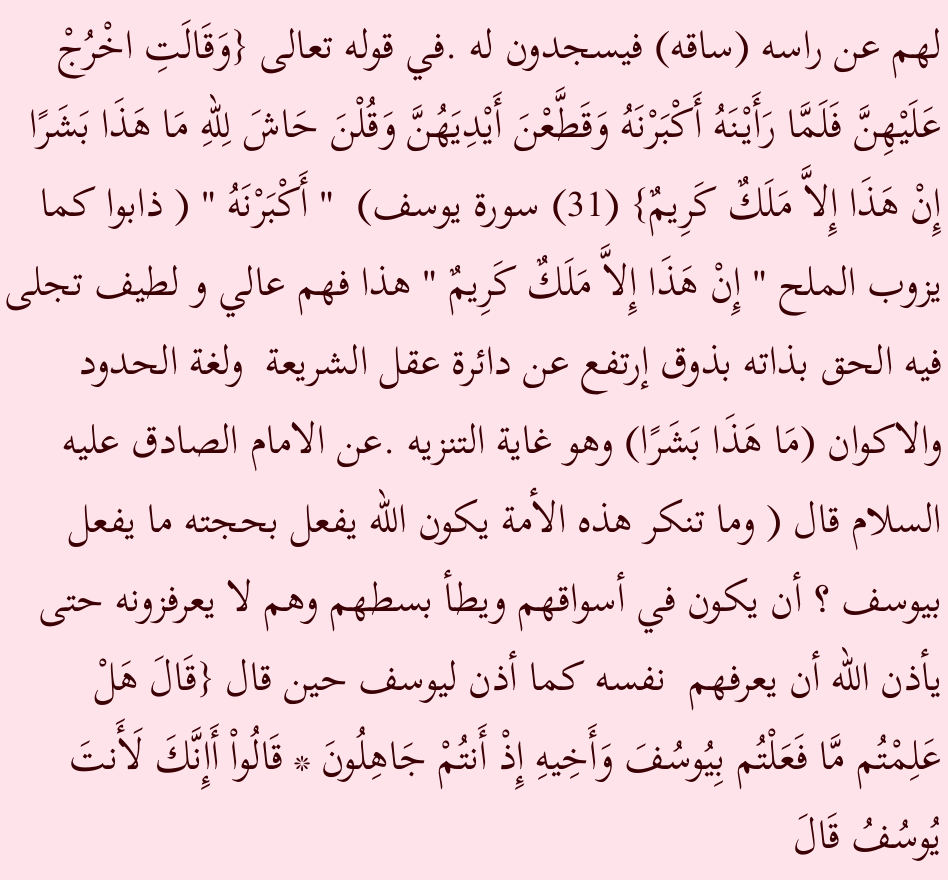لهم عن راسه (ساقه) فيسجدون له .في قوله تعالى {وَقَالَتِ اخْرُجْ عَلَيْهِنَّ فَلَمَّا رَأَيْنَهُ أَكْبَرْنَهُ وَقَطَّعْنَ أَيْدِيَهُنَّ وَقُلْنَ حَاشَ لِلّهِ مَا هَذَا بَشَرًا إِنْ هَذَا إِلاَّ مَلَكٌ كَرِيمٌ} (31) سورة يوسف)  " أَكْبَرْنَهُ " ( ذابوا كما يزوب الملح " إِنْ هَذَا إِلاَّ مَلَكٌ كَرِيمٌ " هذا فهم عالي و لطيف تجلى فيه الحق بذاته بذوق إرتفع عن دائرة عقل الشريعة  ولغة الحدود والاكوان (مَا هَذَا بَشَرًا) وهو غاية التنزيه .عن الامام الصادق عليه السلام قال ( وما تنكر هذه الأمة يكون الله يفعل بحجته ما يفعل بيوسف ؟ أن يكون في أسواقهم ويطأ بسطهم وهم لا يعرفزونه حتى يأذن الله أن يعرفهم  نفسه كما أذن ليوسف حين قال {قَالَ هَلْ عَلِمْتُم مَّا فَعَلْتُم بِيُوسُفَ وَأَخِيهِ إِذْ أَنتُمْ جَاهِلُونَ * قَالُواْ أَإِنَّكَ لَأَنتَ يُوسُفُ قَالَ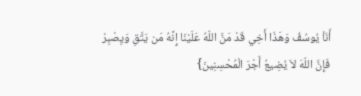أَنَاْ يُوسُفُ وَهَذَا أَخِي قَدْ مَنَّ اللّهُ عَلَيْنَا إِنَّهُ مَن يَتَّقِ وَيِصْبِرْ فَإِنَّ اللّهَ لاَ يُضِيعُ أَجْرَ الْمُحْسِنِينَ}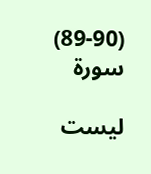(89-90) سورة

ليست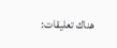هناك تعليقات: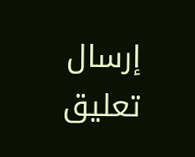إرسال تعليق